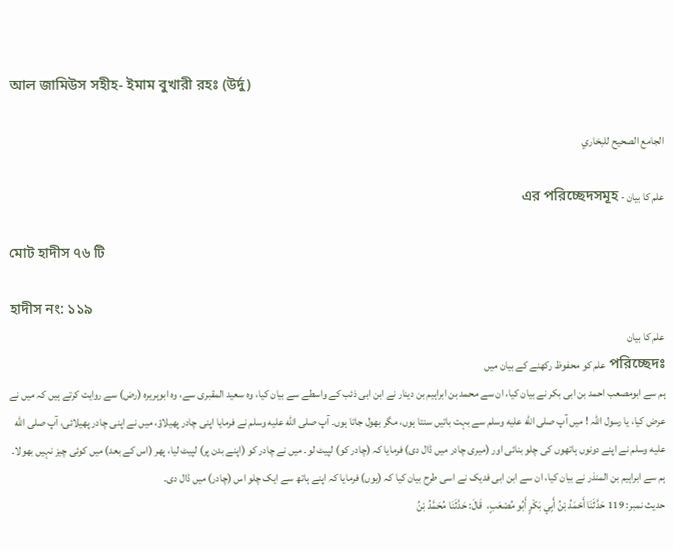আল জামিউস সহীহ- ইমাম বুখারী রহঃ (উর্দু)

الجامع الصحيح للبخاري

علم کا بیان - এর পরিচ্ছেদসমূহ

মোট হাদীস ৭৬ টি

হাদীস নং: ১১৯
علم کا بیان
পরিচ্ছেদঃ علم کو محفوظ رکھنے کے بیان میں
ہم سے ابومصعب احمد بن ابی بکر نے بیان کیا، ان سے محمد بن ابراہیم بن دینار نے ابن ابی ذئب کے واسطے سے بیان کیا، وہ سعید المقبری سے، وہ ابوہریرہ (رض) سے روایت کرتے ہیں کہ میں نے عرض کیا، یا رسول اللہ ! میں آپ صلى الله عليه وسلم سے بہت باتیں سنتا ہوں، مگر بھول جاتا ہوں۔ آپ صلى الله عليه وسلم نے فرمایا اپنی چادر پھیلاؤ، میں نے اپنی چادر پھیلائی، آپ صلى الله عليه وسلم نے اپنے دونوں ہاتھوں کی چلو بنائی اور (میری چادر میں ڈال دی) فرمایا کہ (چادر کو) لپیٹ لو۔ میں نے چادر کو (اپنے بدن پر) لپیٹ لیا، پھر (اس کے بعد) میں کوئی چیز نہیں بھولا۔ ہم سے ابراہیم بن المنذر نے بیان کیا، ان سے ابن ابی فدیک نے اسی طرح بیان کیا کہ (یوں) فرمایا کہ اپنے ہاتھ سے ایک چلو اس (چادر) میں ڈال دی۔
حدیث نمبر: 119 حَدَّثَنَا أَحْمَدُ بْنُ أَبِي بَكْرٍ أَبُو مُصْعَبٍ،  قَالَ: حَدَّثَنَا مُحَمَّدُ بْنُ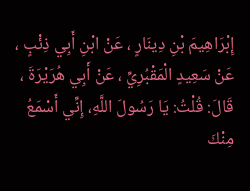إِبْرَاهِيمَ بْنِ دِينَارٍ ، عَنْ ابْنِ أَبِي ذِئْبٍ ، عَنْ سَعِيدٍ الْمَقْبُرِيِّ ، عَنْ أَبِي هُرَيْرَةَ ، قَالَ: قُلْتُ: يَا رَسُولَ اللَّهِ، إِنِّي أَسْمَعُ مِنْكَ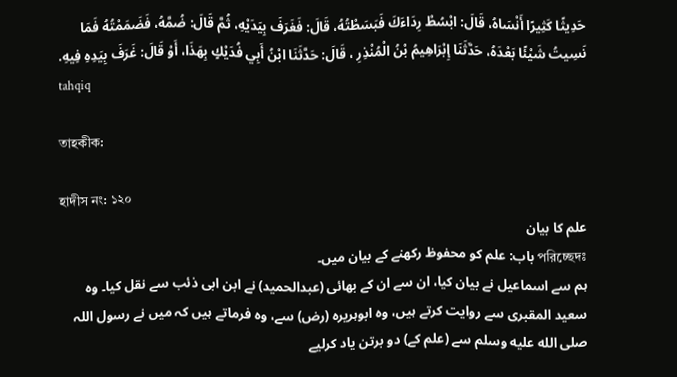حَدِيثًا كَثِيرًا أَنْسَاهُ، قَالَ: ابْسُطْ رِدَاءَكَ فَبَسَطْتُهُ، قَالَ: فَغَرَفَ بِيَدَيْهِ، ثُمَّ قَالَ: ضُمَّهُ، فَضَمَمْتُهُ فَمَا نَسِيتُ شَيْئًا بَعْدَهُ، حَدَّثَنَا إِبْرَاهِيمُ بْنُ الْمُنْذِرِ ، قَالَ: حَدَّثَنَا ابْنُ أَبِي فُدَيْكٍ بِهَذَا، أَوْ قَالَ: غَرَفَ بِيَدِهِ فِيهِ.
tahqiq

তাহকীক:

হাদীস নং: ১২০
علم کا بیان
পরিচ্ছেদঃ باب: علم کو محفوظ رکھنے کے بیان میں۔
ہم سے اسماعیل نے بیان کیا، ان سے ان کے بھائی (عبدالحمید) نے ابن ابی ذئب سے نقل کیا۔ وہ سعید المقبری سے روایت کرتے ہیں، وہ ابوہریرہ (رض) سے، وہ فرماتے ہیں کہ میں نے رسول اللہ صلى الله عليه وسلم سے (علم کے) دو برتن یاد کرلیے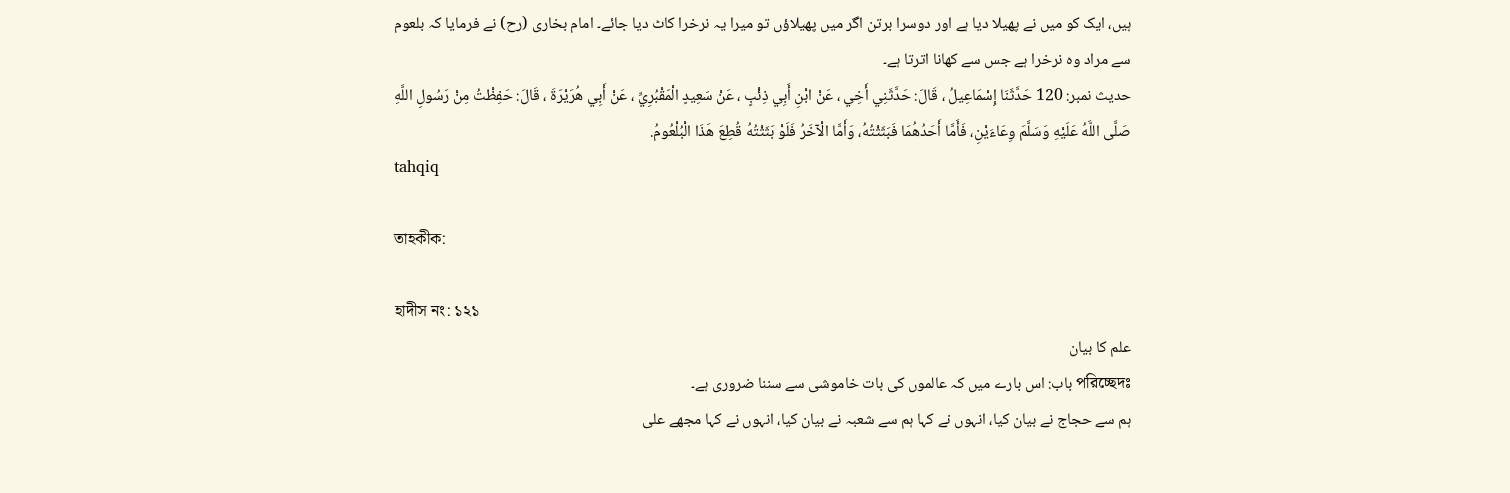ہیں، ایک کو میں نے پھیلا دیا ہے اور دوسرا برتن اگر میں پھیلاؤں تو میرا یہ نرخرا کاٹ دیا جائے۔ امام بخاری (رح) نے فرمایا کہ بلعوم سے مراد وہ نرخرا ہے جس سے کھانا اترتا ہے۔
حدیث نمبر: 120 حَدَّثَنَا إِسْمَاعِيلُ ، قَالَ: حَدَّثَنِي أَخِي ، عَنْ ابْنِ أَبِي ذِئْبٍ ، عَنْ سَعِيدٍ الْمَقْبُرِيِّ ، عَنْ أَبِي هُرَيْرَةَ ، قَالَ: حَفِظْتُ مِنْ رَسُولِ اللَّهِ صَلَّى اللَّهُ عَلَيْهِ وَسَلَّمَ وِعَاءَيْنِ، فَأَمَّا أَحَدُهُمَا فَبَثَثْتُهُ، وَأَمَّا الْآخَرُ فَلَوْ بَثَثْتُهُ قُطِعَ هَذَا الْبُلْعُومُ.
tahqiq

তাহকীক:

হাদীস নং: ১২১
علم کا بیان
পরিচ্ছেদঃ باب: اس بارے میں کہ عالموں کی بات خاموشی سے سننا ضروری ہے۔
ہم سے حجاج نے بیان کیا، انہوں نے کہا ہم سے شعبہ نے بیان کیا، انہوں نے کہا مجھے علی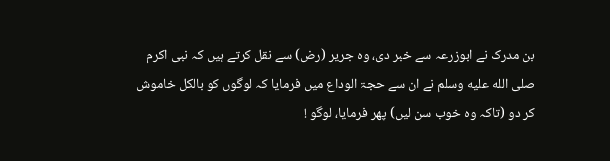بن مدرک نے ابوزرعہ سے خبر دی، وہ جریر (رض) سے نقل کرتے ہیں کہ نبی اکرم صلى الله عليه وسلم نے ان سے حجۃ الوداع میں فرمایا کہ لوگوں کو بالکل خاموش کر دو (تاکہ وہ خوب سن لیں) پھر فرمایا، لوگو !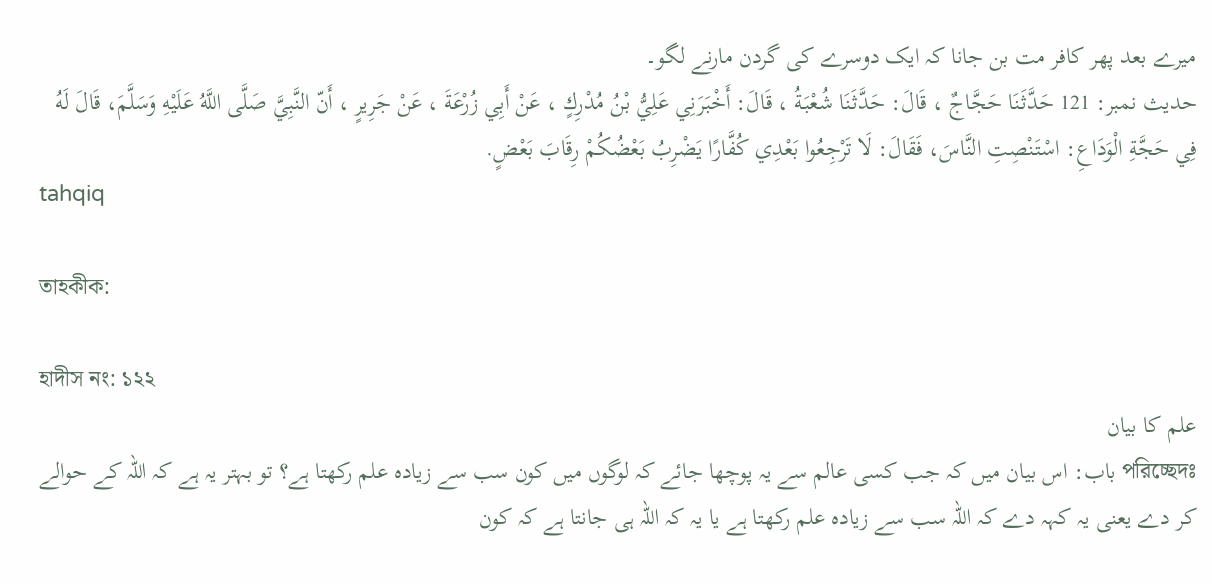میرے بعد پھر کافر مت بن جانا کہ ایک دوسرے کی گردن مارنے لگو۔
حدیث نمبر: 121 حَدَّثَنَا حَجَّاجٌ ، قَالَ: حَدَّثَنَا شُعْبَةُ ، قَالَ: أَخْبَرَنِي عَلِيُّ بْنُ مُدْرِكٍ ، عَنْ أَبِي زُرْعَةَ ، عَنْ جَرِيرٍ ، أَنّ النَّبِيَّ صَلَّى اللَّهُ عَلَيْهِ وَسَلَّمَ، قَالَ لَهُ فِي حَجَّةِ الْوَدَاعِ: اسْتَنْصِتِ النَّاسَ، فَقَالَ: لَا تَرْجِعُوا بَعْدِي كُفَّارًا يَضْرِبُ بَعْضُكُمْ رِقَابَ بَعْضٍ.
tahqiq

তাহকীক:

হাদীস নং: ১২২
علم کا بیان
পরিচ্ছেদঃ باب: اس بیان میں کہ جب کسی عالم سے یہ پوچھا جائے کہ لوگوں میں کون سب سے زیادہ علم رکھتا ہے؟ تو بہتر یہ ہے کہ اللہ کے حوالے کر دے یعنی یہ کہہ دے کہ اللہ سب سے زیادہ علم رکھتا ہے یا یہ کہ اللہ ہی جانتا ہے کہ کون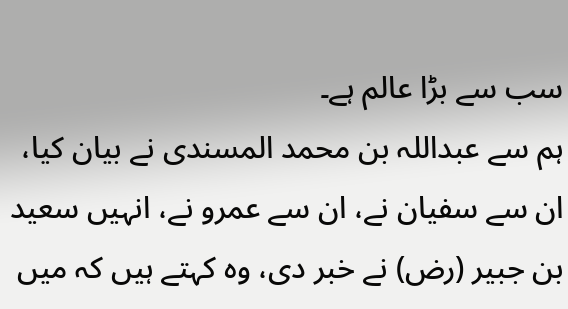سب سے بڑا عالم ہے۔
ہم سے عبداللہ بن محمد المسندی نے بیان کیا، ان سے سفیان نے، ان سے عمرو نے، انہیں سعید بن جبیر (رض) نے خبر دی، وہ کہتے ہیں کہ میں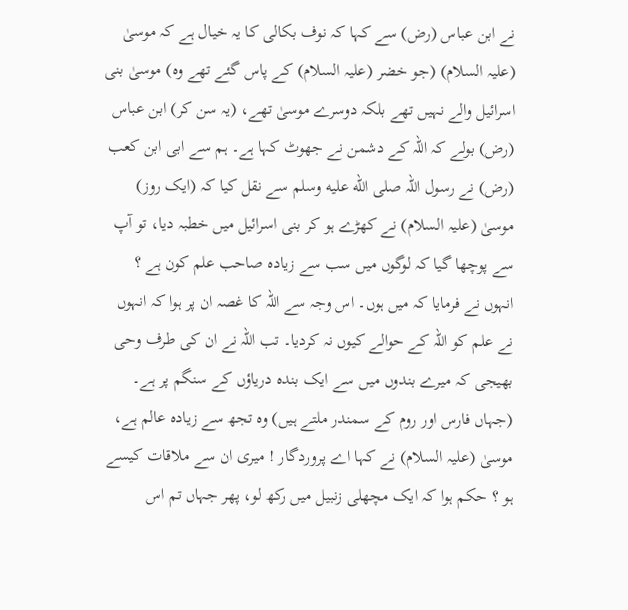نے ابن عباس (رض) سے کہا کہ نوف بکالی کا یہ خیال ہے کہ موسیٰ (علیہ السلام) (جو خضر (علیہ السلام) کے پاس گئے تھے وہ) موسیٰ بنی اسرائیل والے نہیں تھے بلکہ دوسرے موسیٰ تھے، (یہ سن کر) ابن عباس (رض) بولے کہ اللہ کے دشمن نے جھوٹ کہا ہے۔ ہم سے ابی ابن کعب (رض) نے رسول اللہ صلى الله عليه وسلم سے نقل کیا کہ (ایک روز) موسیٰ (علیہ السلام) نے کھڑے ہو کر بنی اسرائیل میں خطبہ دیا، تو آپ سے پوچھا گیا کہ لوگوں میں سب سے زیادہ صاحب علم کون ہے ؟ انہوں نے فرمایا کہ میں ہوں۔ اس وجہ سے اللہ کا غصہ ان پر ہوا کہ انہوں نے علم کو اللہ کے حوالے کیوں نہ کردیا۔ تب اللہ نے ان کی طرف وحی بھیجی کہ میرے بندوں میں سے ایک بندہ دریاؤں کے سنگم پر ہے۔ (جہاں فارس اور روم کے سمندر ملتے ہیں) وہ تجھ سے زیادہ عالم ہے، موسیٰ (علیہ السلام) نے کہا اے پروردگار ! میری ان سے ملاقات کیسے ہو ؟ حکم ہوا کہ ایک مچھلی زنبیل میں رکھ لو، پھر جہاں تم اس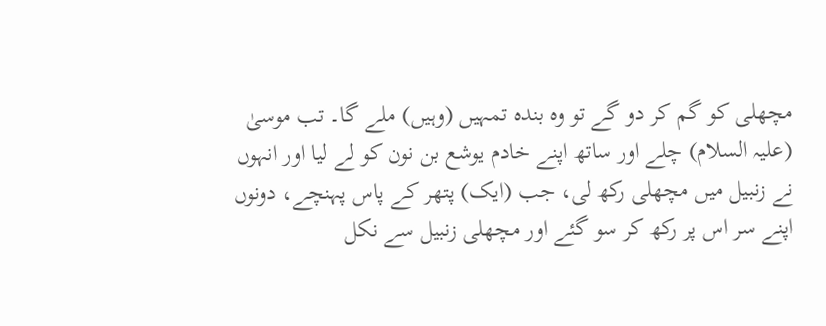مچھلی کو گم کر دو گے تو وہ بندہ تمہیں (وہیں) ملے گا۔ تب موسیٰ (علیہ السلام) چلے اور ساتھ اپنے خادم یوشع بن نون کو لے لیا اور انہوں نے زنبیل میں مچھلی رکھ لی، جب (ایک) پتھر کے پاس پہنچے، دونوں اپنے سر اس پر رکھ کر سو گئے اور مچھلی زنبیل سے نکل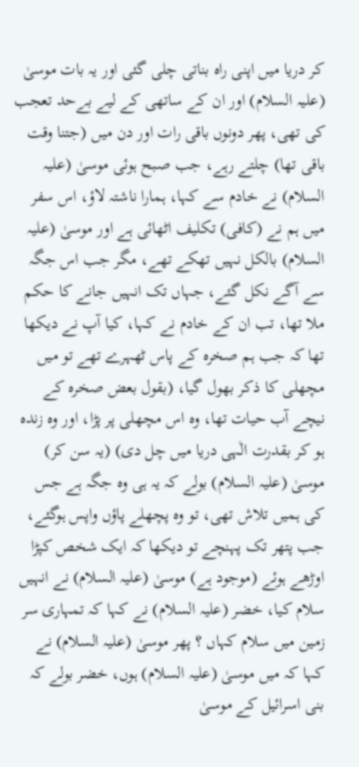کر دریا میں اپنی راہ بناتی چلی گئی اور یہ بات موسیٰ (علیہ السلام) اور ان کے ساتھی کے لیے بےحد تعجب کی تھی، پھر دونوں باقی رات اور دن میں (جتنا وقت باقی تھا) چلتے رہے، جب صبح ہوئی موسیٰ (علیہ السلام) نے خادم سے کہا، ہمارا ناشتہ لاؤ، اس سفر میں ہم نے (کافی) تکلیف اٹھائی ہے اور موسیٰ (علیہ السلام) بالکل نہیں تھکے تھے، مگر جب اس جگہ سے آگے نکل گئے، جہاں تک انہیں جانے کا حکم ملا تھا، تب ان کے خادم نے کہا، کیا آپ نے دیکھا تھا کہ جب ہم صخرہ کے پاس ٹھہرے تھے تو میں مچھلی کا ذکر بھول گیا، (بقول بعض صخرہ کے نیچے آب حیات تھا، وہ اس مچھلی پر پڑا، اور وہ زندہ ہو کر بقدرت الٰہی دریا میں چل دی) (یہ سن کر) موسیٰ (علیہ السلام) بولے کہ یہ ہی وہ جگہ ہے جس کی ہمیں تلاش تھی، تو وہ پچھلے پاؤں واپس ہوگئے، جب پتھر تک پہنچے تو دیکھا کہ ایک شخص کپڑا اوڑھے ہوئے (موجود ہے) موسیٰ (علیہ السلام) نے انہیں سلام کیا، خضر (علیہ السلام) نے کہا کہ تمہاری سر زمین میں سلام کہاں ؟ پھر موسیٰ (علیہ السلام) نے کہا کہ میں موسیٰ (علیہ السلام) ہوں، خضر بولے کہ بنی اسرائیل کے موسیٰ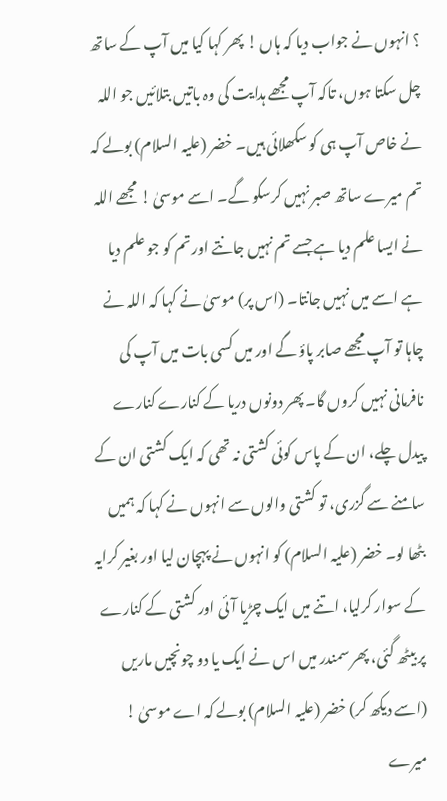؟ انہوں نے جواب دیا کہ ہاں ! پھر کہا کیا میں آپ کے ساتھ چل سکتا ہوں، تاکہ آپ مجھے ہدایت کی وہ باتیں بتلائیں جو اللہ نے خاص آپ ہی کو سکھلائی ہیں۔ خضر (علیہ السلام) بولے کہ تم میرے ساتھ صبر نہیں کرسکو گے۔ اسے موسیٰ ! مجھے اللہ نے ایسا علم دیا ہے جسے تم نہیں جانتے اور تم کو جو علم دیا ہے اسے میں نہیں جانتا۔ (اس پر) موسیٰ نے کہا کہ اللہ نے چاہا تو آپ مجھے صابر پاؤ گے اور میں کسی بات میں آپ کی نافرمانی نہیں کروں گا۔ پھر دونوں دریا کے کنارے کنارے پیدل چلے، ان کے پاس کوئی کشتی نہ تھی کہ ایک کشتی ان کے سامنے سے گزری، تو کشتی والوں سے انہوں نے کہا کہ ہمیں بٹھا لو۔ خضر (علیہ السلام) کو انہوں نے پہچان لیا اور بغیر کرایہ کے سوار کرلیا، اتنے میں ایک چڑیا آئی اور کشتی کے کنارے پر بیٹھ گئی، پھر سمندر میں اس نے ایک یا دو چونچیں ماریں (اسے دیکھ کر) خضر (علیہ السلام) بولے کہ اے موسیٰ ! میرے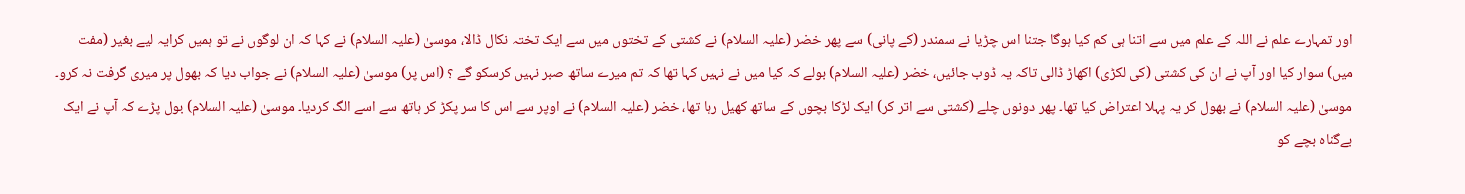اور تمہارے علم نے اللہ کے علم میں سے اتنا ہی کم کیا ہوگا جتنا اس چڑیا نے سمندر (کے پانی) سے پھر خضر (علیہ السلام) نے کشتی کے تختوں میں سے ایک تختہ نکال ڈالا، موسیٰ (علیہ السلام) نے کہا کہ ان لوگوں نے تو ہمیں کرایہ لیے بغیر (مفت میں) سوار کیا اور آپ نے ان کی کشتی (کی لکڑی) اکھاڑ ڈالی تاکہ یہ ڈوب جائیں، خضر (علیہ السلام) بولے کہ کیا میں نے نہیں کہا تھا کہ تم میرے ساتھ صبر نہیں کرسکو گے ؟ (اس پر) موسیٰ (علیہ السلام) نے جواب دیا کہ بھول پر میری گرفت نہ کرو۔ موسیٰ (علیہ السلام) نے بھول کر یہ پہلا اعتراض کیا تھا۔ پھر دونوں چلے (کشتی سے اتر کر) ایک لڑکا بچوں کے ساتھ کھیل رہا تھا، خضر (علیہ السلام) نے اوپر سے اس کا سر پکڑ کر ہاتھ سے اسے الگ کردیا۔ موسیٰ (علیہ السلام) بول پڑے کہ آپ نے ایک بےگناہ بچے کو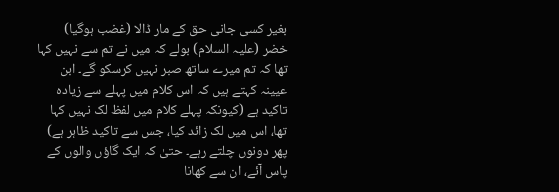بغیر کسی جانی حق کے مار ڈالا (غضب ہوگیا) خضر (علیہ السلام) بولے کہ میں نے تم سے نہیں کہا تھا کہ تم میرے ساتھ صبر نہیں کرسکو گے۔ ابن عیینہ کہتے ہیں کہ اس کلام میں پہلے سے زیادہ تاکید ہے (کیونکہ پہلے کلام میں لفظ لک نہیں کہا تھا، اس میں لک زائد کیا، جس سے تاکید ظاہر ہے) پھر دونوں چلتے رہے۔ حتیٰ کہ ایک گاؤں والوں کے پاس آئے، ان سے کھانا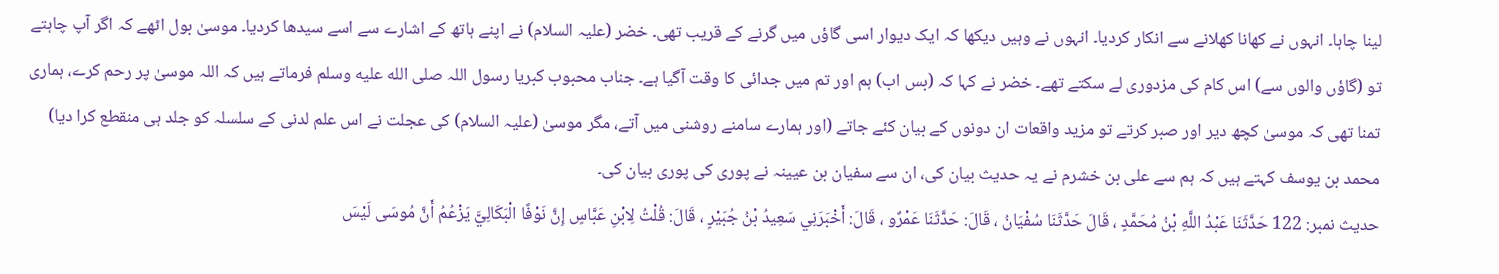لینا چاہا۔ انہوں نے کھانا کھلانے سے انکار کردیا۔ انہوں نے وہیں دیکھا کہ ایک دیوار اسی گاؤں میں گرنے کے قریب تھی۔ خضر (علیہ السلام) نے اپنے ہاتھ کے اشارے سے اسے سیدھا کردیا۔ موسیٰ بول اٹھے کہ اگر آپ چاہتے تو (گاؤں والوں سے) اس کام کی مزدوری لے سکتے تھے۔ خضر نے کہا کہ (بس اب) ہم اور تم میں جدائی کا وقت آگیا ہے۔ جناب محبوب کبریا رسول اللہ صلى الله عليه وسلم فرماتے ہیں کہ اللہ موسیٰ پر رحم کرے، ہماری تمنا تھی کہ موسیٰ کچھ دیر اور صبر کرتے تو مزید واقعات ان دونوں کے بیان کئے جاتے (اور ہمارے سامنے روشنی میں آتے، مگر موسیٰ (علیہ السلام) کی عجلت نے اس علم لدنی کے سلسلہ کو جلد ہی منقطع کرا دیا) محمد بن یوسف کہتے ہیں کہ ہم سے علی بن خشرم نے یہ حدیث بیان کی، ان سے سفیان بن عیینہ نے پوری کی پوری بیان کی۔
حدیث نمبر: 122 حَدَّثَنَا عَبْدُ اللَّهِ بْنُ مُحَمَّدٍ ، قَالَ حَدَّثَنَا سُفْيَانُ ، قَالَ: حَدَّثَنَا عَمْرٌو ، قَالَ: أَخْبَرَنِي سَعِيدُ بْنُ جُبَيْرٍ ، قَالَ: قُلْتُ لِابْنِ عَبَّاسٍ إِنَّ نَوْفًا الْبَكَالِيَّ يَزْعُمُ أَنَّ مُوسَى لَيْسَ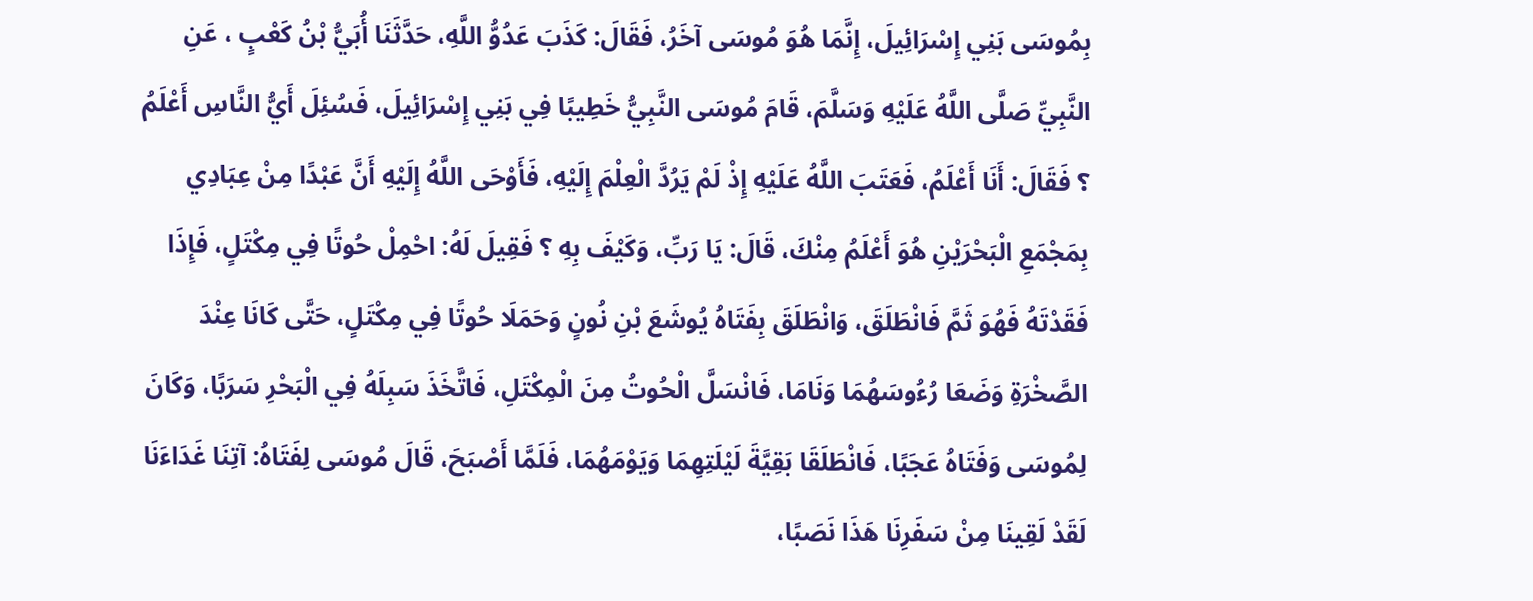بِمُوسَى بَنِي إِسْرَائِيلَ، إِنَّمَا هُوَ مُوسَى آخَرُ، فَقَالَ: كَذَبَ عَدُوُّ اللَّهِ، حَدَّثَنَا أُبَيُّ بْنُ كَعْبٍ ، عَنِ النَّبِيِّ صَلَّى اللَّهُ عَلَيْهِ وَسَلَّمَ، قَامَ مُوسَى النَّبِيُّ خَطِيبًا فِي بَنِي إِسْرَائِيلَ، فَسُئِلَ أَيُّ النَّاسِ أَعْلَمُ ؟ فَقَالَ: أَنَا أَعْلَمُ، فَعَتَبَ اللَّهُ عَلَيْهِ إِذْ لَمْ يَرُدَّ الْعِلْمَ إِلَيْهِ، فَأَوْحَى اللَّهُ إِلَيْهِ أَنَّ عَبْدًا مِنْ عِبَادِي بِمَجْمَعِ الْبَحْرَيْنِ هُوَ أَعْلَمُ مِنْكَ، قَالَ: يَا رَبِّ، وَكَيْفَ بِهِ ؟ فَقِيلَ لَهُ: احْمِلْ حُوتًا فِي مِكْتَلٍ، فَإِذَا فَقَدْتَهُ فَهُوَ ثَمَّ فَانْطَلَقَ، وَانْطَلَقَ بِفَتَاهُ يُوشَعَ بْنِ نُونٍ وَحَمَلَا حُوتًا فِي مِكْتَلٍ، حَتَّى كَانَا عِنْدَ الصَّخْرَةِ وَضَعَا رُءُوسَهُمَا وَنَامَا، فَانْسَلَّ الْحُوتُ مِنَ الْمِكْتَلِ، فَاتَّخَذَ سَبِلَهُ فِي الْبَحْرِ سَرَبًا، وَكَانَ لِمُوسَى وَفَتَاهُ عَجَبًا، فَانْطَلَقَا بَقِيَّةَ لَيْلَتِهِمَا وَيَوْمَهُمَا، فَلَمَّا أَصْبَحَ، قَالَ مُوسَى لِفَتَاهُ: آتِنَا غَدَاءَنَا لَقَدْ لَقِينَا مِنْ سَفَرِنَا هَذَا نَصَبًا،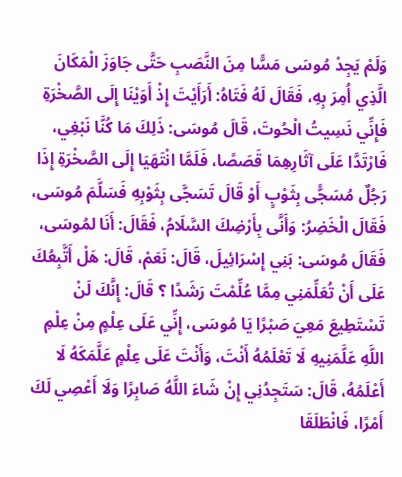وَلَمْ يَجِدْ مُوسَى مَسًّا مِنَ النَّصَبِ حَتَّى جَاوَزَ الْمَكَانَ الَّذِي أُمِرَ بِهِ، فَقَالَ لَهُ فَتَاهُ: أَرَأَيْتَ إِذْ أَوَيْنَا إِلَى الصَّخْرَةِ فَإِنِّي نَسِيتُ الْحُوتَ، قَالَ مُوسَى: ذَلِكَ مَا كُنَّا نَبْغِي، فَارْتَدَّا عَلَى آثَارِهِمَا قَصَصًا، فَلَمَّا انْتَهَيَا إِلَى الصَّخْرَةِ إِذَا رَجُلٌ مُسَجًّى بِثَوْبٍ أَوْ قَالَ تَسَجَّى بِثَوْبِهِ فَسَلَّمَ مُوسَى، فَقَالَ الْخَضِرُ: وَأَنَّى بِأَرْضِكَ السَّلَامُ، فَقَالَ: أَنَا لمُوسَى، فَقَالَ مُوسَى: بَنِي إِسْرَائِيلَ، قَالَ: نَعَمْ، قَالَ: هَلْ أَتَّبِعُكَ عَلَى أَنْ تُعَلِّمَنِي مِمَّا عُلِّمْتَ رَشَدًا ؟ قَالَ: إِنَّكَ لَنْ تَسْتَطِيعَ مَعِيَ صَبْرًا يَا مُوسَى، إِنِّي عَلَى عِلْمٍ مِنْ عِلْمِ اللَّهِ عَلَّمَنِيهِ لَا تَعْلَمُهُ أَنْتَ، وَأَنْتَ عَلَى عِلْمٍ عَلَّمَكَهُ لَا أَعْلَمُهُ، قَالَ: سَتَجِدُنِي إِنْ شَاءَ اللَّهُ صَابِرًا وَلَا أَعْصِي لَكَ أَمْرًا، فَانْطَلَقَا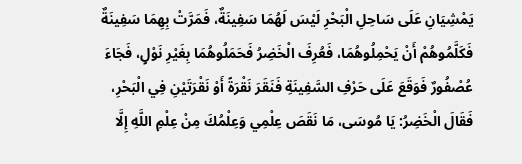يَمْشِيَانِ عَلَى سَاحِلِ الْبَحْرِ لَيْسَ لَهُمَا سَفِينَةٌ، فَمَرَّتْ بِهِمَا سَفِينَةٌ فَكَلَّمُوهُمْ أَنْ يَحْمِلُوهُمَا، فَعُرِفَ الْخَضِرُ فَحَمَلُوهُمَا بِغَيْرِ نَوْلٍ، فَجَاءَ عُصْفُورٌ فَوَقَعَ عَلَى حَرْفِ السَّفِينَةِ فَنَقَرَ نَقْرَةً أَوْ نَقْرَتَيْنِ فِي الْبَحْرِ، فَقَالَ الْخَضِرُ: يَا مُوسَى، مَا نَقَصَ عِلْمِي وَعِلْمُكَ مِنْ عِلْمِ اللَّهِ إِلَّا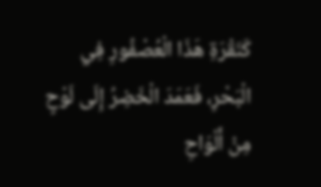كَنَقْرَةِ هَذَا الْعُصْفُورِ فِي الْبَحْرِ، فَعَمَدَ الْخَضِرُ إِلَى لَوْحٍ مِنْ أَلْوَاحِ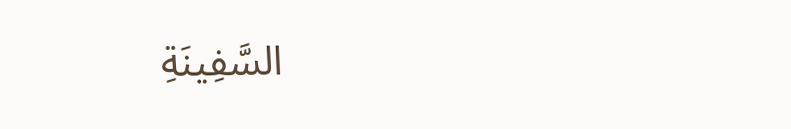السَّفِينَةِ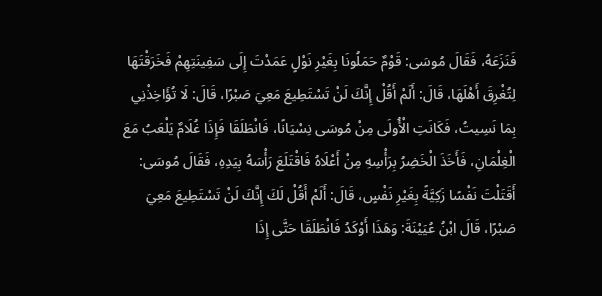فَنَزَعَهُ، فَقَالَ مُوسَى: قَوْمٌ حَمَلُونَا بِغَيْرِ نَوْلٍ عَمَدْتَ إِلَى سَفِينَتِهِمْ فَخَرَقْتَهَا لِتُغْرِقَ أَهْلَهَا، قَالَ: أَلَمْ أَقُلْ إِنَّكَ لَنْ تَسْتَطِيعَ مَعِيَ صَبْرًا، قَالَ: لَا تُؤَاخِذْنِي بِمَا نَسِيتُ، فَكَانَتِ الْأُولَى مِنْ مُوسَى نِسْيَانًا، فَانْطَلَقَا فَإِذَا غُلَامٌ يَلْعَبُ مَعَ الْغِلْمَانِ، فَأَخَذَ الْخَضِرُ بِرَأْسِهِ مِنْ أَعْلَاهُ فَاقْتَلَعَ رَأْسَهُ بِيَدِهِ، فَقَالَ مُوسَى: أَقَتَلْتَ نَفْسًا زَكِيَّةً بِغَيْرِ نَفْسٍ، قَالَ: أَلَمْ أَقُلْ لَكَ إِنَّكَ لَنْ تَسْتَطِيعَ مَعِيَ صَبْرًا، قَالَ ابْنُ عُيَيْنَةَ: وَهَذَا أَوْكَدُ فَانْطَلَقَا حَتَّى إِذَا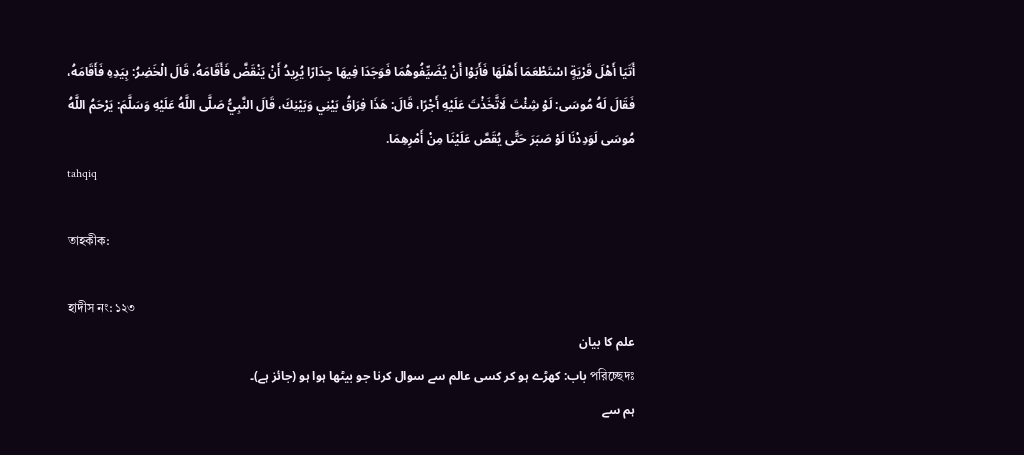أَتَيَا أَهْلَ قَرْيَةٍ اسْتَطْعَمَا أَهْلَهَا فَأَبَوْا أَنْ يُضَيِّفُوهُمَا فَوَجَدَا فِيهَا جِدَارًا يُرِيدُ أَنْ يَنْقَضَّ فَأَقَامَهُ، قَالَ الْخَضِرُ: بِيَدِهِ فَأَقَامَهُ، فَقَالَ لَهُ مُوسَى: لَوْ شِئْتَ لَاتَّخَذْتَ عَلَيْهِ أَجْرًا، قَالَ: هَذَا فِرَاقُ بَيْنِي وَبَيْنِكَ، قَالَ النَّبِيُّ صَلَّى اللَّهُ عَلَيْهِ وَسَلَّمَ: يَرْحَمُ اللَّهُ مُوسَى لَوَدِدْنَا لَوْ صَبَرَ حَتَّى يُقَصَّ عَلَيْنَا مِنْ أَمْرِهِمَا.
tahqiq

তাহকীক:

হাদীস নং: ১২৩
علم کا بیان
পরিচ্ছেদঃ باب: کھڑے ہو کر کسی عالم سے سوال کرنا جو بیٹھا ہوا ہو (جائز ہے)۔
ہم سے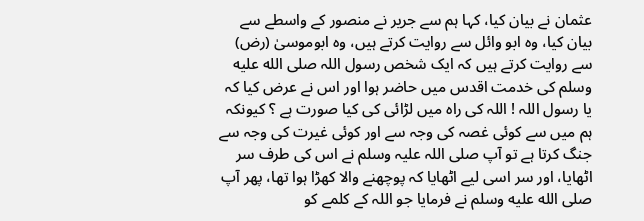عثمان نے بیان کیا، کہا ہم سے جریر نے منصور کے واسطے سے بیان کیا، وہ ابو وائل سے روایت کرتے ہیں، وہ ابوموسیٰ (رض) سے روایت کرتے ہیں کہ ایک شخص رسول اللہ صلى الله عليه وسلم کی خدمت اقدس میں حاضر ہوا اور اس نے عرض کیا کہ یا رسول اللہ ! اللہ کی راہ میں لڑائی کی کیا صورت ہے ؟ کیونکہ ہم میں سے کوئی غصہ کی وجہ سے اور کوئی غیرت کی وجہ سے جنگ کرتا ہے تو آپ صلی اللہ علیہ وسلم نے اس کی طرف سر اٹھایا، اور سر اسی لیے اٹھایا کہ پوچھنے والا کھڑا ہوا تھا، پھر آپ صلى الله عليه وسلم نے فرمایا جو اللہ کے کلمے کو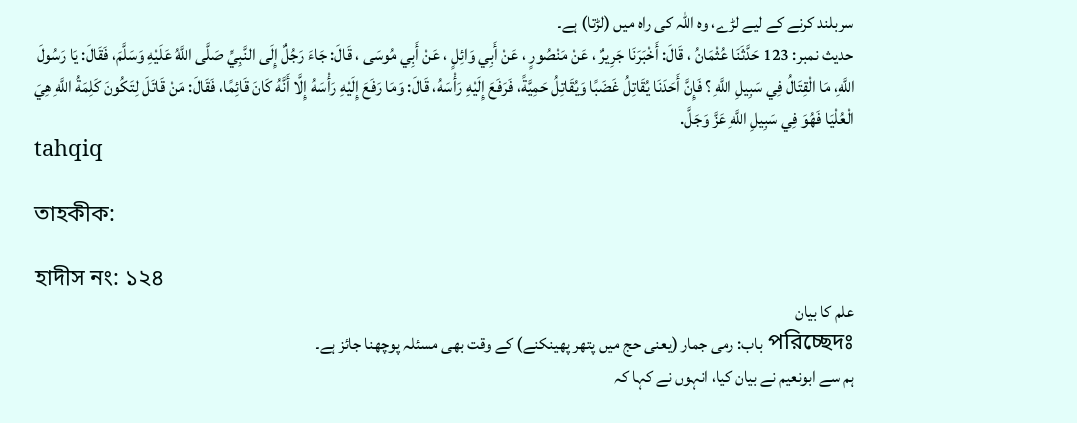سربلند کرنے کے لیے لڑے، وہ اللہ کی راہ میں (لڑتا) ہے۔
حدیث نمبر: 123 حَدَّثَنَا عُثْمَانُ ، قَالَ: أَخْبَرَنَا جَرِيرٌ ، عَنْ مَنْصُورٍ ، عَنْ أَبِي وَائِلٍ ، عَنْ أَبِي مُوسَى ، قَالَ: جَاءَ رَجُلٌ إِلَى النَّبِيِّ صَلَّى اللَّهُ عَلَيْهِ وَسَلَّمَ، فَقَالَ: يَا رَسُولَ اللَّهِ، مَا الْقِتَالُ فِي سَبِيلِ اللَّهِ ؟ فَإِنَّ أَحَدَنَا يُقَاتِلُ غَضَبًا وَيُقَاتِلُ حَمِيَّةً، فَرَفَعَ إِلَيْهِ رَأْسَهُ، قَالَ: وَمَا رَفَعَ إِلَيْهِ رَأْسَهُ إِلَّا أَنَّهُ كَانَ قَائِمًا، فَقَالَ: مَنْ قَاتَلَ لِتَكُونَ كَلِمَةُ اللَّهِ هِيَ الْعُلْيَا فَهُوَ فِي سَبِيلِ اللَّهِ عَزَّ وَجَلَّ.
tahqiq

তাহকীক:

হাদীস নং: ১২৪
علم کا بیان
পরিচ্ছেদঃ باب: رمی جمار (یعنی حج میں پتھر پھینکنے) کے وقت بھی مسئلہ پوچھنا جائز ہے۔
ہم سے ابونعیم نے بیان کیا، انہوں نے کہا کہ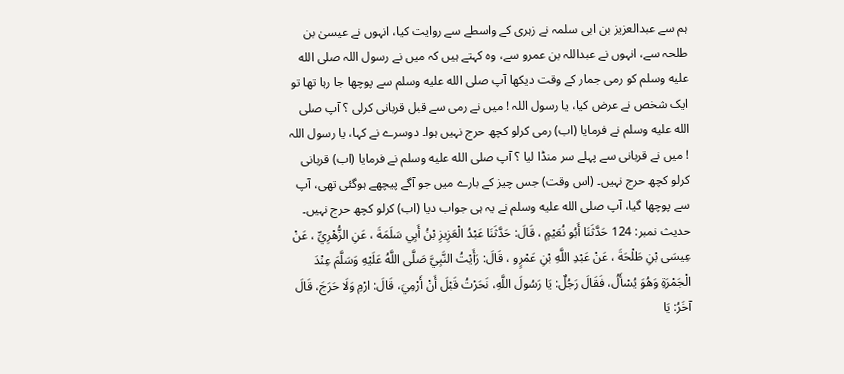ہم سے عبدالعزیز بن ابی سلمہ نے زہری کے واسطے سے روایت کیا، انہوں نے عیسیٰ بن طلحہ سے، انہوں نے عبداللہ بن عمرو سے، وہ کہتے ہیں کہ میں نے رسول اللہ صلى الله عليه وسلم کو رمی جمار کے وقت دیکھا آپ صلى الله عليه وسلم سے پوچھا جا رہا تھا تو ایک شخص نے عرض کیا، یا رسول اللہ ! میں نے رمی سے قبل قربانی کرلی ؟ آپ صلى الله عليه وسلم نے فرمایا (اب) رمی کرلو کچھ حرج نہیں ہوا۔ دوسرے نے کہا، یا رسول اللہ ! میں نے قربانی سے پہلے سر منڈا لیا ؟ آپ صلى الله عليه وسلم نے فرمایا (اب) قربانی کرلو کچھ حرج نہیں۔ (اس وقت) جس چیز کے بارے میں جو آگے پیچھے ہوگئی تھی، آپ سے پوچھا گیا، آپ صلى الله عليه وسلم نے یہ ہی جواب دیا (اب) کرلو کچھ حرج نہیں۔
حدیث نمبر: 124 حَدَّثَنَا أَبُو نُعَيْمٍ ، قَالَ: حَدَّثَنَا عَبْدُ الْعَزِيزِ بْنُ أَبِي سَلَمَةَ ، عَنِ الزُّهْرِيِّ ، عَنْ عِيسَى بْنِ طَلْحَةَ ، عَنْ عَبْدِ اللَّهِ بْنِ عَمْرٍو ، قَالَ: رَأَيْتُ النَّبِيَّ صَلَّى اللَّهُ عَلَيْهِ وَسَلَّمَ عِنْدَ الْجَمْرَةِ وَهُوَ يُسْأَلُ، فَقَالَ رَجُلٌ: يَا رَسُولَ اللَّهِ، نَحَرْتُ قَبْلَ أَنْ أَرْمِيَ، قَالَ: ارْمِ وَلَا حَرَجَ، قَالَ آخَرُ: يَا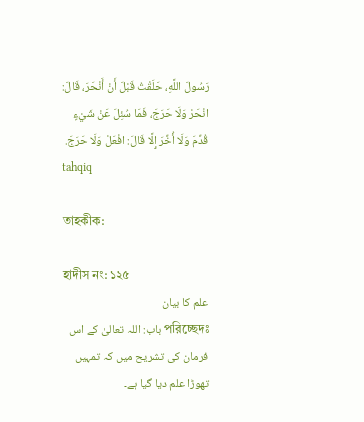رَسُولَ اللَّهِ، حَلَقْتُ قَبْلَ أَنْ أَنْحَرَ، قَالَ: انْحَرْ وَلَا حَرَجَ، فَمَا سُئِلَ عَنْ شَيْءٍ قُدِّمَ وَلَا أُخِّرَ إِلَّا قَالَ: افْعَلْ وَلَا حَرَجَ.
tahqiq

তাহকীক:

হাদীস নং: ১২৫
علم کا بیان
পরিচ্ছেদঃ باب: اللہ تعالیٰ کے اس فرمان کی تشریح میں کہ تمہیں تھوڑا علم دیا گیا ہے۔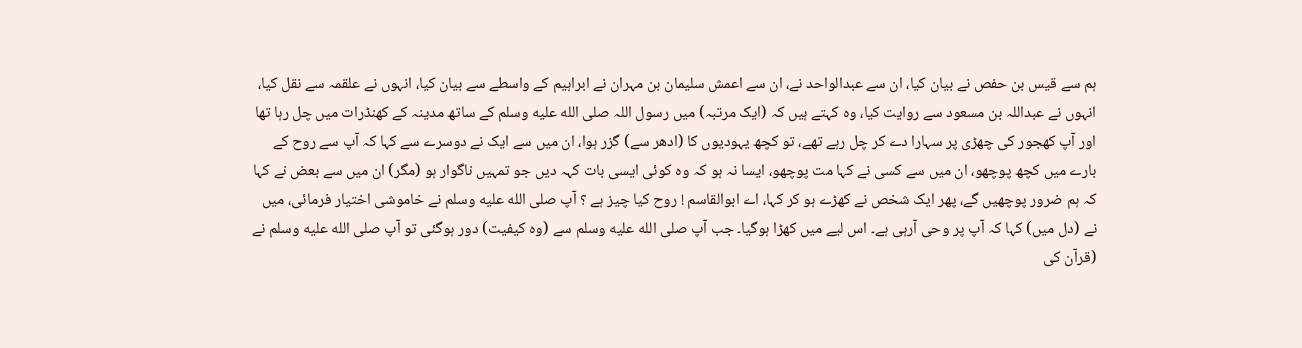ہم سے قیس بن حفص نے بیان کیا، ان سے عبدالواحد نے، ان سے اعمش سلیمان بن مہران نے ابراہیم کے واسطے سے بیان کیا، انہوں نے علقمہ سے نقل کیا، انہوں نے عبداللہ بن مسعود سے روایت کیا، وہ کہتے ہیں کہ (ایک مرتبہ) میں رسول اللہ صلى الله عليه وسلم کے ساتھ مدینہ کے کھنڈرات میں چل رہا تھا اور آپ کھجور کی چھڑی پر سہارا دے کر چل رہے تھے، تو کچھ یہودیوں کا (ادھر سے) گزر ہوا، ان میں سے ایک نے دوسرے سے کہا کہ آپ سے روح کے بارے میں کچھ پوچھو، ان میں سے کسی نے کہا مت پوچھو، ایسا نہ ہو کہ وہ کوئی ایسی بات کہہ دیں جو تمہیں ناگوار ہو (مگر) ان میں سے بعض نے کہا کہ ہم ضرور پوچھیں گے، پھر ایک شخص نے کھڑے ہو کر کہا، اے ابوالقاسم ! روح کیا چیز ہے ؟ آپ صلى الله عليه وسلم نے خاموشی اختیار فرمائی، میں نے (دل میں) کہا کہ آپ پر وحی آرہی ہے۔ اس لیے میں کھڑا ہوگیا۔ جب آپ صلى الله عليه وسلم سے (وہ کیفیت) دور ہوگئی تو آپ صلى الله عليه وسلم نے (قرآن کی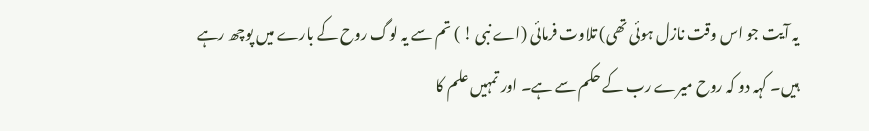یہ آیت جو اس وقت نازل ہوئی تھی) تلاوت فرمائی (اے نبی ! ) تم سے یہ لوگ روح کے بارے میں پوچھ رہے ہیں۔ کہہ دو کہ روح میرے رب کے حکم سے ہے۔ اور تمہیں علم کا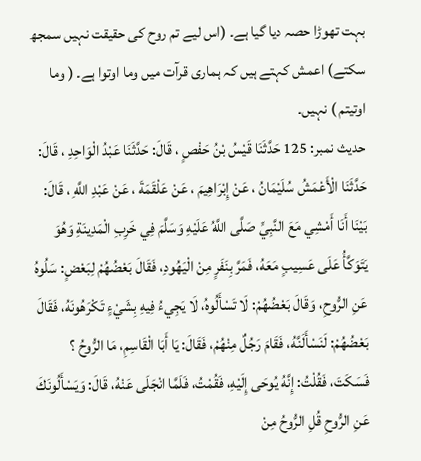بہت تھوڑا حصہ دیا گیا ہے۔ (اس لیے تم روح کی حقیقت نہیں سمجھ سکتے) اعمش کہتے ہیں کہ ہماری قرآت میں وما اوتوا ہے۔ ( وما اوتيتم ) نہیں۔
حدیث نمبر: 125 حَدَّثَنَا قَيْسُ بْنُ حَفْصٍ ، قَالَ: حَدَّثَنَا عَبْدُ الْوَاحِدِ ، قَالَ: حَدَّثَنَا الْأَعْمَشُ سُلَيْمَانُ ، عَنْ إِبْرَاهِيمَ ، عَنْ عَلْقَمَةَ ، عَنْ عَبْدِ اللَّهِ ، قَالَ: بَيْنَا أَنَا أَمْشِي مَعَ النَّبِيِّ صَلَّى اللَّهُ عَلَيْهِ وَسَلَّمَ فِي خَرِبِ الْمَدِينَةِ وَهُوَ يَتَوَكَّأُ عَلَى عَسِيبٍ مَعَهُ، فَمَرَّ بِنَفَرٍ مِنْ الْيَهُودِ، فَقَالَ بَعْضُهُمْ لِبَعْضٍ: سَلُوهُ عَنِ الرُّوحِ، وَقَالَ بَعْضُهُمْ: لَا تَسْأَلُوهُ، لَا يَجِيءُ فِيهِ بِشَيْءٍ تَكْرَهُونَهُ، فَقَالَ بَعْضُهُمْ: لَنَسْأَلَنَّهُ، فَقَامَ رَجُلٌ مِنْهُمْ، فَقَالَ: يَا أَبَا الْقَاسِمِ، مَا الرُّوحُ ؟ فَسَكَتَ، فَقُلْتُ: إِنَّهُ يُوحَى إِلَيْهِ، فَقُمْتُ، فَلَمَّا انْجَلَى عَنْهُ، قَالَ: وَيَسْأَلُونَكَ عَنِ الرُّوحِ قُلِ الرُّوحُ مِنْ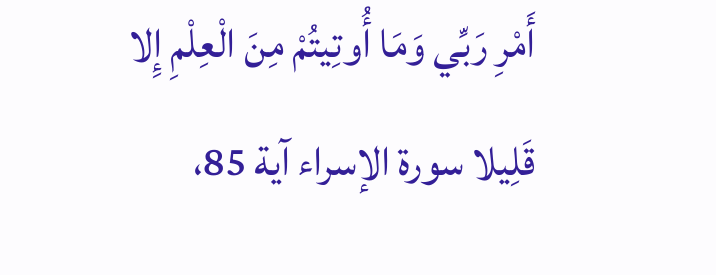أَمْرِ رَبِّي وَمَا أُوتِيتُمْ مِنَ الْعِلْمِ إِلا قَلِيلا سورة الإسراء آية 85،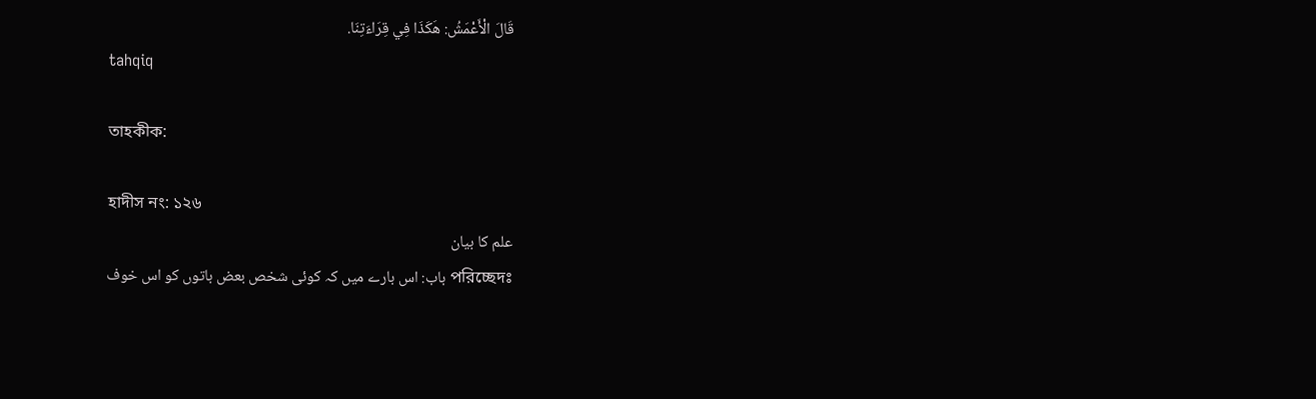قَالَ الْأَعْمَشُ: هَكَذَا فِي قِرَاءَتِنَا.
tahqiq

তাহকীক:

হাদীস নং: ১২৬
علم کا بیان
পরিচ্ছেদঃ باب: اس بارے میں کہ کوئی شخص بعض باتوں کو اس خوف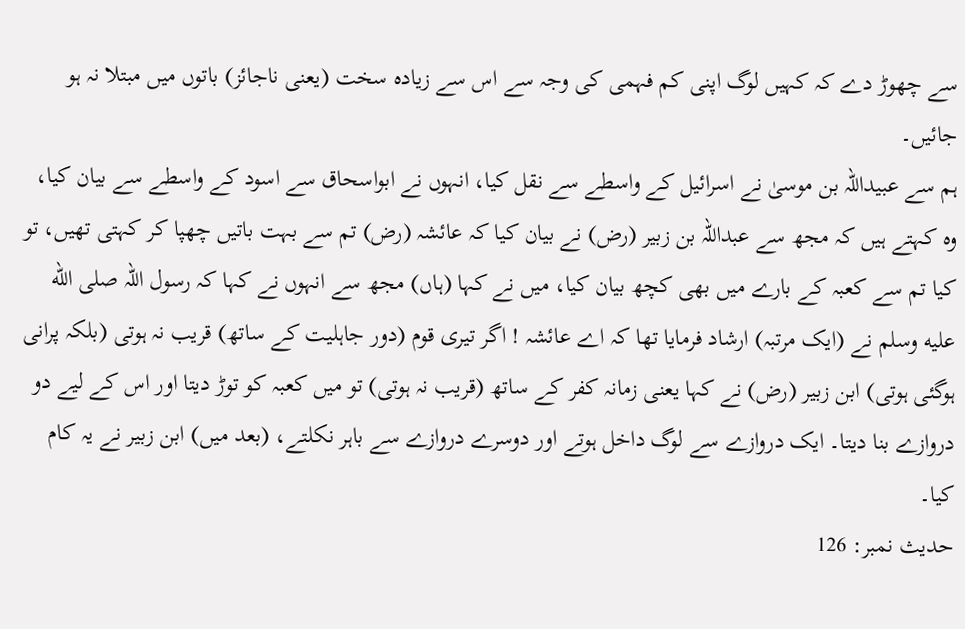سے چھوڑ دے کہ کہیں لوگ اپنی کم فہمی کی وجہ سے اس سے زیادہ سخت (یعنی ناجائز) باتوں میں مبتلا نہ ہو جائیں۔
ہم سے عبیداللہ بن موسیٰ نے اسرائیل کے واسطے سے نقل کیا، انہوں نے ابواسحاق سے اسود کے واسطے سے بیان کیا، وہ کہتے ہیں کہ مجھ سے عبداللہ بن زبیر (رض) نے بیان کیا کہ عائشہ (رض) تم سے بہت باتیں چھپا کر کہتی تھیں، تو کیا تم سے کعبہ کے بارے میں بھی کچھ بیان کیا، میں نے کہا (ہاں) مجھ سے انہوں نے کہا کہ رسول اللہ صلى الله عليه وسلم نے (ایک مرتبہ) ارشاد فرمایا تھا کہ اے عائشہ ! اگر تیری قوم (دور جاہلیت کے ساتھ) قریب نہ ہوتی (بلکہ پرانی ہوگئی ہوتی) ابن زبیر (رض) نے کہا یعنی زمانہ کفر کے ساتھ (قریب نہ ہوتی) تو میں کعبہ کو توڑ دیتا اور اس کے لیے دو دروازے بنا دیتا۔ ایک دروازے سے لوگ داخل ہوتے اور دوسرے دروازے سے باہر نکلتے، (بعد میں) ابن زبیر نے یہ کام کیا۔
حدیث نمبر: 126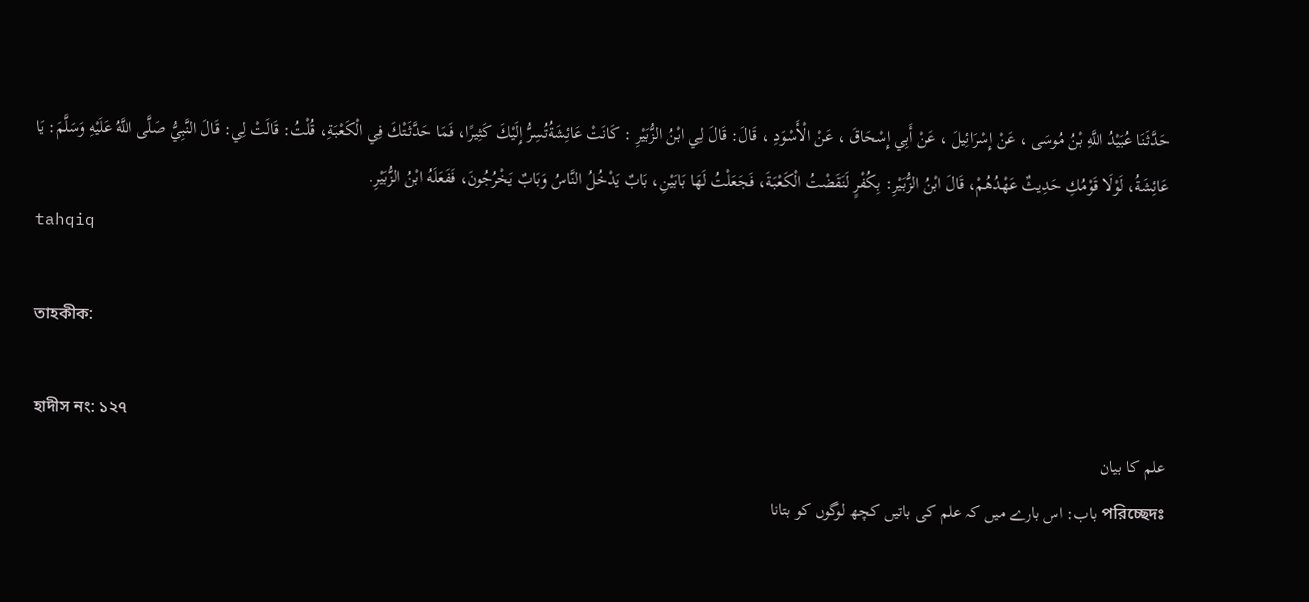حَدَّثَنَا عُبَيْدُ اللَّهِ بْنُ مُوسَى ، عَنْ إِسْرَائِيلَ ، عَنْ أَبِي إِسْحَاقَ ، عَنْ الْأَسْوَدِ ، قَالَ: قَالَ لِي ابْنُ الزُّبَيْرِ : كَانَتْ عَائِشَةُتُسِرُّ إِلَيْكَ كَثِيرًا، فَمَا حَدَّثَتْكَ فِي الْكَعْبَةِ، قُلْتُ: قَالَتْ لِي: قَالَ النَّبِيُّ صَلَّى اللَّهُ عَلَيْهِ وَسَلَّمَ: يَا عَائِشَةُ، لَوْلَا قَوْمُكِ حَدِيثٌ عَهْدُهُمْ، قَالَ ابْنُ الزُّبَيْرِ: بِكُفْرٍ لَنَقَضْتُ الْكَعْبَةَ، فَجَعَلْتُ لَهَا بَابَيْنِ، بَابٌ يَدْخُلُ النَّاسُ وَبَابٌ يَخْرُجُونَ، فَفَعَلَهُ ابْنُ الزُّبَيْرِ.
tahqiq

তাহকীক:

হাদীস নং: ১২৭
علم کا بیان
পরিচ্ছেদঃ باب: اس بارے میں کہ علم کی باتیں کچھ لوگوں کو بتانا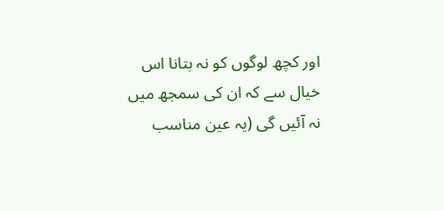اور کچھ لوگوں کو نہ بتانا اس خیال سے کہ ان کی سمجھ میں نہ آئیں گی (یہ عین مناسب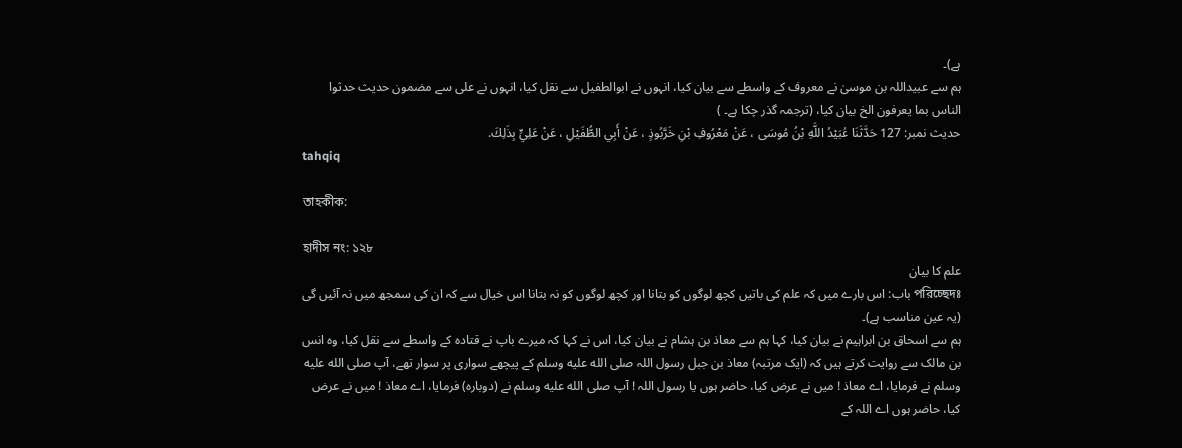ہے)۔
ہم سے عبیداللہ بن موسیٰ نے معروف کے واسطے سے بیان کیا، انہوں نے ابوالطفیل سے نقل کیا، انہوں نے علی سے مضمون حدیث حدثوا الناس بما يعرفون الخ بیان کیا، (ترجمہ گذر چکا ہے۔ )
حدیث نمبر: 127 حَدَّثَنَا عُبَيْدُ اللَّهِ بْنُ مُوسَى ، عَنْ مَعْرُوفِ بْنِ خَرَّبُوذٍ ، عَنْ أَبِي الطُّفَيْلِ ، عَنْ عَلِيٍّ بِذَلِكَ.
tahqiq

তাহকীক:

হাদীস নং: ১২৮
علم کا بیان
পরিচ্ছেদঃ باب: اس بارے میں کہ علم کی باتیں کچھ لوگوں کو بتانا اور کچھ لوگوں کو نہ بتانا اس خیال سے کہ ان کی سمجھ میں نہ آئیں گی (یہ عین مناسب ہے)۔
ہم سے اسحاق بن ابراہیم نے بیان کیا، کہا ہم سے معاذ بن ہشام نے بیان کیا، اس نے کہا کہ میرے باپ نے قتادہ کے واسطے سے نقل کیا، وہ انس بن مالک سے روایت کرتے ہیں کہ (ایک مرتبہ) معاذ بن جبل رسول اللہ صلى الله عليه وسلم کے پیچھے سواری پر سوار تھے، آپ صلى الله عليه وسلم نے فرمایا، اے معاذ ! میں نے عرض کیا، حاضر ہوں یا رسول اللہ ! آپ صلى الله عليه وسلم نے (دوبارہ) فرمایا، اے معاذ ! میں نے عرض کیا، حاضر ہوں اے اللہ کے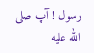رسول ! آپ صلى الله عليه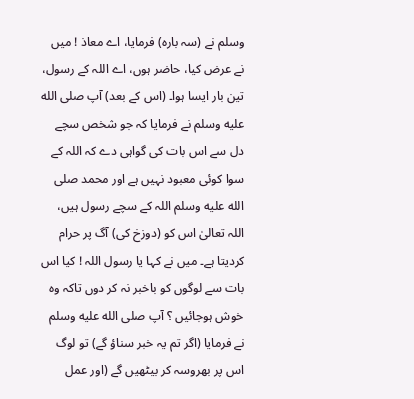وسلم نے (سہ بارہ) فرمایا، اے معاذ ! میں نے عرض کیا، حاضر ہوں، اے اللہ کے رسول، تین بار ایسا ہوا۔ (اس کے بعد) آپ صلى الله عليه وسلم نے فرمایا کہ جو شخص سچے دل سے اس بات کی گواہی دے کہ اللہ کے سوا کوئی معبود نہیں ہے اور محمد صلى الله عليه وسلم اللہ کے سچے رسول ہیں، اللہ تعالیٰ اس کو (دوزخ کی) آگ پر حرام کردیتا ہے۔ میں نے کہا یا رسول اللہ ! کیا اس بات سے لوگوں کو باخبر نہ کر دوں تاکہ وہ خوش ہوجائیں ؟ آپ صلى الله عليه وسلم نے فرمایا (اگر تم یہ خبر سناؤ گے) تو لوگ اس پر بھروسہ کر بیٹھیں گے (اور عمل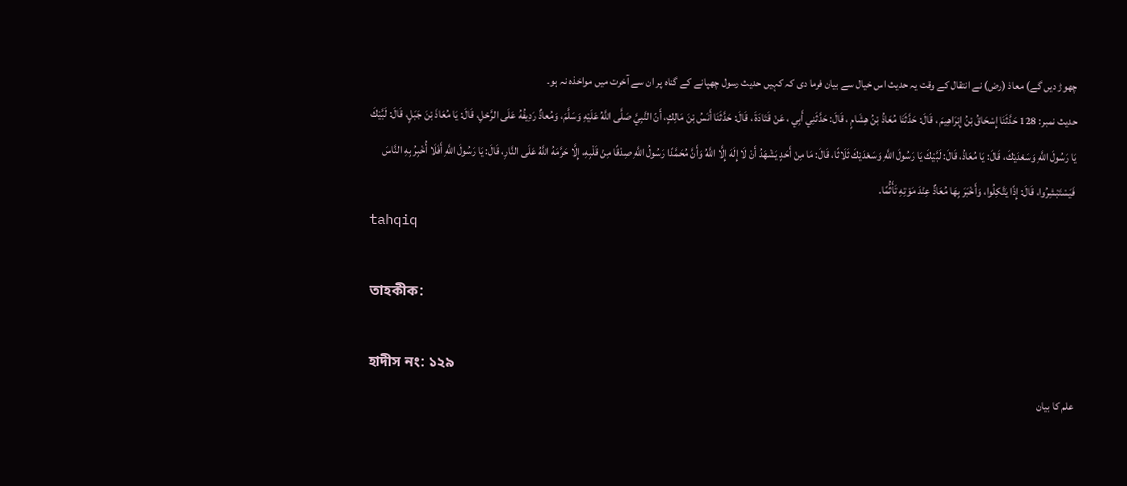چھوڑ دیں گے) معاذ (رض) نے انتقال کے وقت یہ حدیث اس خیال سے بیان فرما دی کہ کہیں حدیث رسول چھپانے کے گناہ پر ان سے آخرت میں مواخذہ نہ ہو۔
حدیث نمبر: 128 حَدَّثَنَا إِسْحَاقُ بْنُ إِبْرَاهِيمَ ، قَالَ: حَدَّثَنَا مُعَاذُ بْنُ هِشَامٍ ، قَالَ: حَدَّثَنِي أَبِي ، عَنْ قَتَادَةَ ، قَالَ: حَدَّثَنَا أَنَسُ بْنَ مَالِكٍ، أَنّ النَّبِيَّ صَلَّى اللَّهُ عَلَيْهِ وَسَلَّمَ، وَمُعاذٌ رَدِيفُهُ عَلَى الرَّحْلِ، قَالَ: يَا مُعَاذَ بْنَ جَبَلٍ، قَالَ: لَبَّيْكَ يَا رَسُولَ اللَّهِ وَسَعْدَيْكَ، قَالَ: يَا مُعَاذُ، قَالَ: لَبَّيْكَ يَا رَسُولَ اللَّهِ وَسَعْدَيْكَ ثَلَاثًا، قَالَ: مَا مِنْ أَحَدٍ يَشْهَدُ أَنْ لَا إِلَهَ إِلَّا اللَّهُ وَأَنَّ مُحَمَّدًا رَسُولُ اللَّهِ صِدْقًا مِنْ قَلْبِهِ، إِلَّا حَرَّمَهُ اللَّهُ عَلَى النَّارِ، قَالَ: يَا رَسُولَ اللَّهِ أَفَلَا أُخْبِرُ بِهِ النَّاسَ فَيَسْتَبْشِرُوا، قَالَ: إِذًا يَتَّكِلُوا، وَأَخْبَرَ بِهَا مُعَاذٌ عِنْدَ مَوْتِهِ تَأَثُّمًا.
tahqiq

তাহকীক:

হাদীস নং: ১২৯
علم کا بیان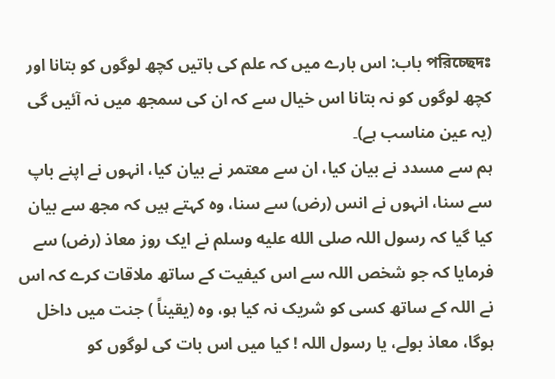পরিচ্ছেদঃ باب: اس بارے میں کہ علم کی باتیں کچھ لوگوں کو بتانا اور کچھ لوگوں کو نہ بتانا اس خیال سے کہ ان کی سمجھ میں نہ آئیں گی (یہ عین مناسب ہے)۔
ہم سے مسدد نے بیان کیا، ان سے معتمر نے بیان کیا، انہوں نے اپنے باپ سے سنا، انہوں نے انس (رض) سے سنا، وہ کہتے ہیں کہ مجھ سے بیان کیا گیا کہ رسول اللہ صلى الله عليه وسلم نے ایک روز معاذ (رض) سے فرمایا کہ جو شخص اللہ سے اس کیفیت کے ساتھ ملاقات کرے کہ اس نے اللہ کے ساتھ کسی کو شریک نہ کیا ہو، وہ (یقیناً ) جنت میں داخل ہوگا، معاذ بولے، یا رسول اللہ ! کیا میں اس بات کی لوگوں کو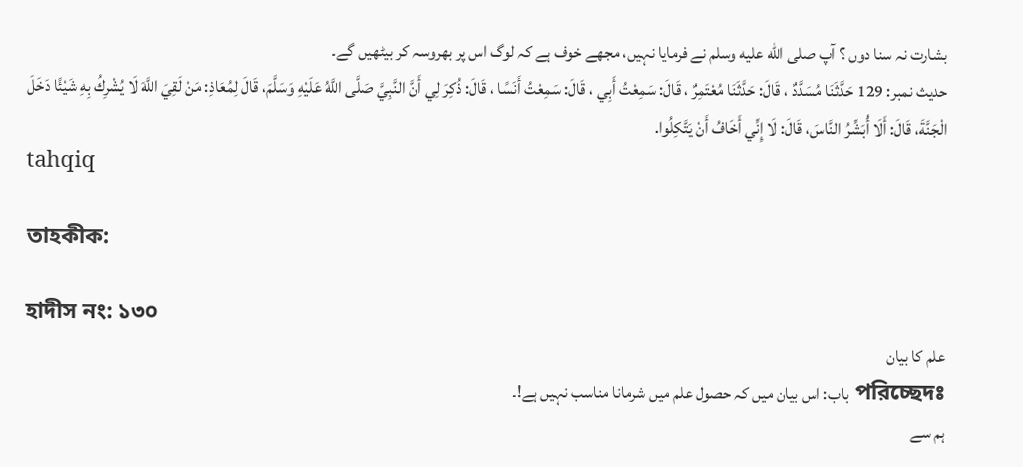بشارت نہ سنا دوں ؟ آپ صلى الله عليه وسلم نے فرمایا نہیں، مجھے خوف ہے کہ لوگ اس پر بھروسہ کر بیٹھیں گے۔
حدیث نمبر: 129 حَدَّثَنَا مُسَدَّدٌ ، قَالَ: حَدَّثَنَا مُعْتَمِرٌ ، قَالَ: سَمِعْتُ أَبِي ، قَالَ: سَمِعْتُ أَنَسًا ، قَالَ: ذُكِرَ لِي أَنَّ النَّبِيَّ صَلَّى اللَّهُ عَلَيْهِ وَسَلَّمَ، قَالَ لِمُعَاذِ: مَنْ لَقِيَ اللَّهَ لَا يُشْرِكُ بِهِ شَيْئًا دَخَلَ الْجَنَّةَ، قَالَ: أَلَا أُبَشِّرُ النَّاسَ، قَالَ: لَا إِنِّي أَخَافُ أَنْ يَتَّكِلُوا.
tahqiq

তাহকীক:

হাদীস নং: ১৩০
علم کا بیان
পরিচ্ছেদঃ باب: اس بیان میں کہ حصول علم میں شرمانا مناسب نہیں ہے!۔
ہم سے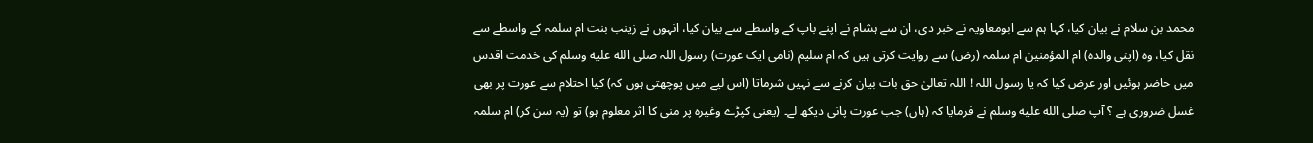محمد بن سلام نے بیان کیا، کہا ہم سے ابومعاویہ نے خبر دی، ان سے ہشام نے اپنے باپ کے واسطے سے بیان کیا، انہوں نے زینب بنت ام سلمہ کے واسطے سے نقل کیا، وہ (اپنی والدہ) ام المؤمنین ام سلمہ (رض) سے روایت کرتی ہیں کہ ام سلیم (نامی ایک عورت) رسول اللہ صلى الله عليه وسلم کی خدمت اقدس میں حاضر ہوئیں اور عرض کیا کہ یا رسول اللہ ! اللہ تعالیٰ حق بات بیان کرنے سے نہیں شرماتا (اس لیے میں پوچھتی ہوں کہ) کیا احتلام سے عورت پر بھی غسل ضروری ہے ؟ آپ صلى الله عليه وسلم نے فرمایا کہ (ہاں) جب عورت پانی دیکھ لے۔ (یعنی کپڑے وغیرہ پر منی کا اثر معلوم ہو) تو (یہ سن کر) ام سلمہ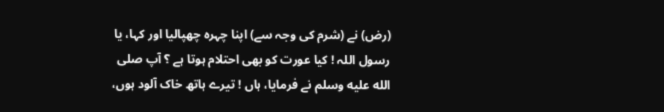(رض) نے (شرم کی وجہ سے) اپنا چہرہ چھپالیا اور کہا، یا رسول اللہ ! کیا عورت کو بھی احتلام ہوتا ہے ؟ آپ صلى الله عليه وسلم نے فرمایا، ہاں ! تیرے ہاتھ خاک آلود ہوں،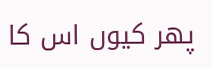پھر کیوں اس کا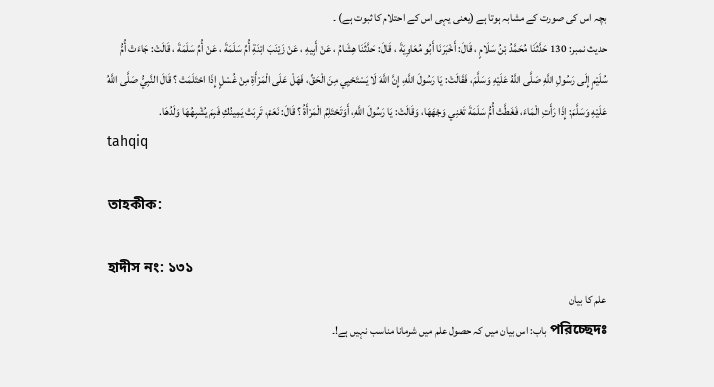بچہ اس کی صورت کے مشابہ ہوتا ہے (یعنی یہی اس کے احتلام کا ثبوت ہے) ۔
حدیث نمبر: 130 حَدَّثَنَا مُحَمَّدُ بْنُ سَلَامٍ ، قَالَ: أَخْبَرَنَا أَبُو مُعَاوِيَةَ ، قَالَ: حَدَّثَنَا هِشَامُ ، عَنْ أَبِيهِ ، عَنْ زَيْنَبَ ابْنَةِ أُمِّ سَلَمَةَ ، عَنْ أُمِّ سَلَمَةَ ، قَالَتْ: جَاءَتْ أُمُّ سُلَيْمٍ إِلَى رَسُولِ اللَّهِ صَلَّى اللَّهُ عَلَيْهِ وَسَلَّمَ، فَقَالَتْ: يَا رَسُولَ اللَّهِ، إِنَّ اللَّهَ لَا يَسْتَحْيِي مِنَ الْحَقِّ، فَهَلْ عَلَى الْمَرْأَةِ مِنْ غُسْلٍ إِذَا احْتَلَمَتْ ؟ قَالَ النَّبِيُّ صَلَّى اللَّهُ عَلَيْهِ وَسَلَّمَ: إِذَا رَأَتِ الْمَاءَ، فَغَطَّتْ أُمُّ سَلَمَةَ تَعْنِي وَجْهَهَا، وَقَالَتْ: يَا رَسُولَ اللَّهِ، أَوَتَحْتَلِمُ الْمَرْأَةُ ؟ قَالَ: نَعَمْ، تَرِبَتْ يَمِينُكِ فَبِمَ يُشْبِهُهَا وَلَدُهَا.
tahqiq

তাহকীক:

হাদীস নং: ১৩১
علم کا بیان
পরিচ্ছেদঃ باب: اس بیان میں کہ حصول علم میں شرمانا مناسب نہیں ہے!۔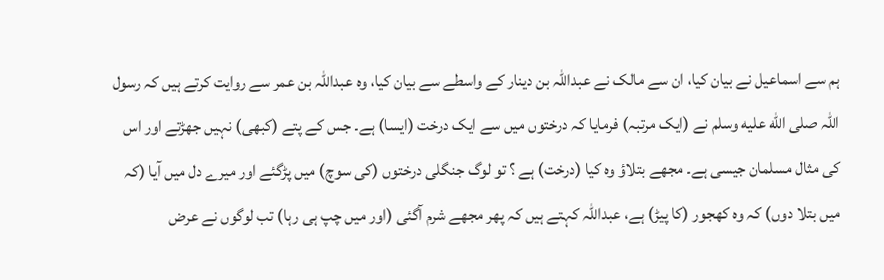ہم سے اسماعیل نے بیان کیا، ان سے مالک نے عبداللہ بن دینار کے واسطے سے بیان کیا، وہ عبداللہ بن عمر سے روایت کرتے ہیں کہ رسول اللہ صلى الله عليه وسلم نے (ایک مرتبہ) فرمایا کہ درختوں میں سے ایک درخت (ایسا) ہے۔ جس کے پتے (کبھی) نہیں جھڑتے اور اس کی مثال مسلمان جیسی ہے۔ مجھے بتلاؤ وہ کیا (درخت) ہے ؟ تو لوگ جنگلی درختوں (کی سوچ) میں پڑگئے اور میرے دل میں آیا (کہ میں بتلا دوں) کہ وہ کھجور (کا پیڑ) ہے، عبداللہ کہتے ہیں کہ پھر مجھے شرم آگئی (اور میں چپ ہی رہا) تب لوگوں نے عرض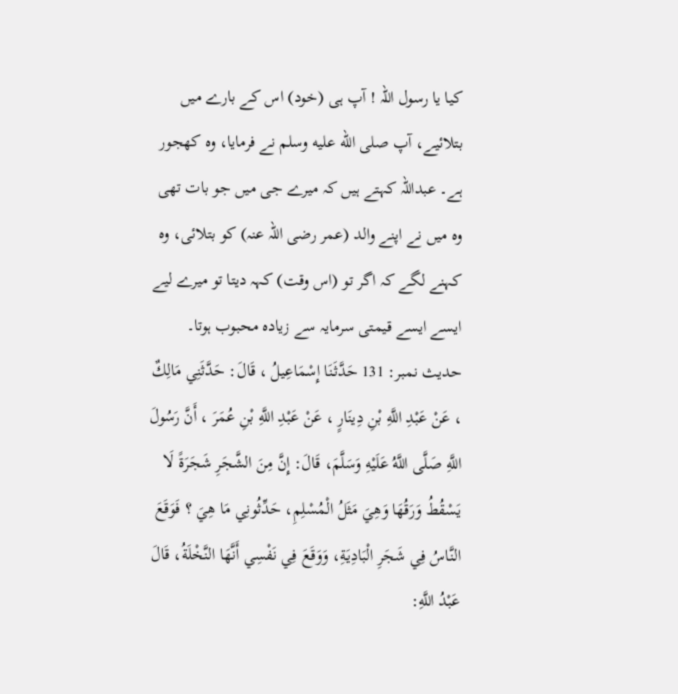کیا یا رسول اللہ ! آپ ہی (خود) اس کے بارے میں بتلائیے، آپ صلى الله عليه وسلم نے فرمایا، وہ کھجور ہے۔ عبداللہ کہتے ہیں کہ میرے جی میں جو بات تھی وہ میں نے اپنے والد (عمر رضی اللہ عنہ) کو بتلائی، وہ کہنے لگے کہ اگر تو (اس وقت) کہہ دیتا تو میرے لیے ایسے ایسے قیمتی سرمایہ سے زیادہ محبوب ہوتا۔
حدیث نمبر: 131 حَدَّثَنَا إِسْمَاعِيلُ ، قَالَ: حَدَّثَنِي مَالِكٌ ، عَنْ عَبْدِ اللَّهِ بْنِ دِينَارٍ ، عَنْ عَبْدِ اللَّهِ بْنِ عُمَرَ ، أَنَّ رَسُولَ اللَّهِ صَلَّى اللَّهُ عَلَيْهِ وَسَلَّمَ، قَالَ: إِنَّ مِنَ الشَّجَرِ شَجَرَةً لَا يَسْقُطُ وَرَقُهَا وَهِيَ مَثَلُ الْمُسْلِمِ، حَدِّثُونِي مَا هِيَ ؟ فَوَقَعَ النَّاسُ فِي شَجَرِ الْبَادِيَةِ، وَوَقَعَ فِي نَفْسِي أَنَّهَا النَّخْلَةُ، قَالَ عَبْدُ اللَّهِ: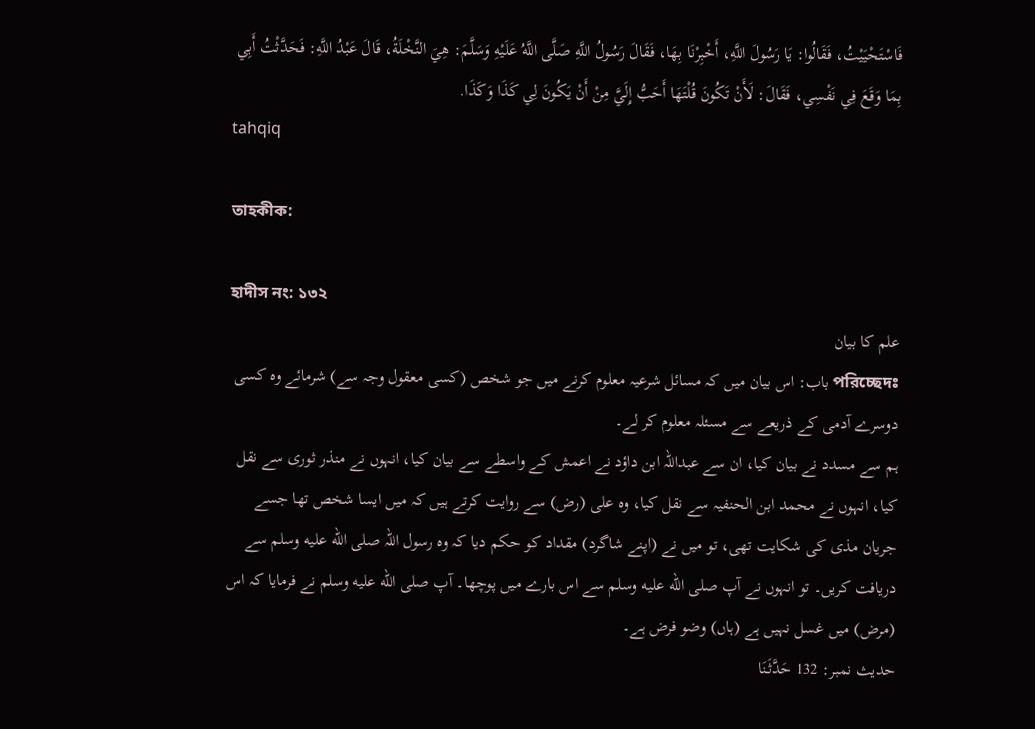فَاسْتَحْيَيْتُ، فَقَالُوا: يَا رَسُولَ اللَّهِ، أَخْبِرْنَا بِهَا، فَقَالَ رَسُولُ اللَّهِ صَلَّى اللَّهُ عَلَيْهِ وَسَلَّمَ: هِيَ النَّخْلَةُ، قَالَ عَبْدُ اللَّهِ: فَحَدَّثْتُ أَبِي بِمَا وَقَعَ فِي نَفْسِي، فَقَالَ: لَأَنْ تَكُونَ قُلْتَهَا أَحَبُّ إِلَيَّ مِنْ أَنْ يَكُونَ لِي كَذَا وَكَذَا.
tahqiq

তাহকীক:

হাদীস নং: ১৩২
علم کا بیان
পরিচ্ছেদঃ باب: اس بیان میں کہ مسائل شرعیہ معلوم کرنے میں جو شخص (کسی معقول وجہ سے) شرمائے وہ کسی دوسرے آدمی کے ذریعے سے مسئلہ معلوم کر لے۔
ہم سے مسدد نے بیان کیا، ان سے عبداللہ ابن داؤد نے اعمش کے واسطے سے بیان کیا، انہوں نے منذر ثوری سے نقل کیا، انہوں نے محمد ابن الحنفیہ سے نقل کیا، وہ علی (رض) سے روایت کرتے ہیں کہ میں ایسا شخص تھا جسے جریان مذی کی شکایت تھی، تو میں نے (اپنے شاگرد) مقداد کو حکم دیا کہ وہ رسول اللہ صلى الله عليه وسلم سے دریافت کریں۔ تو انہوں نے آپ صلى الله عليه وسلم سے اس بارے میں پوچھا۔ آپ صلى الله عليه وسلم نے فرمایا کہ اس (مرض) میں غسل نہیں ہے (ہاں) وضو فرض ہے۔
حدیث نمبر: 132 حَدَّثَنَا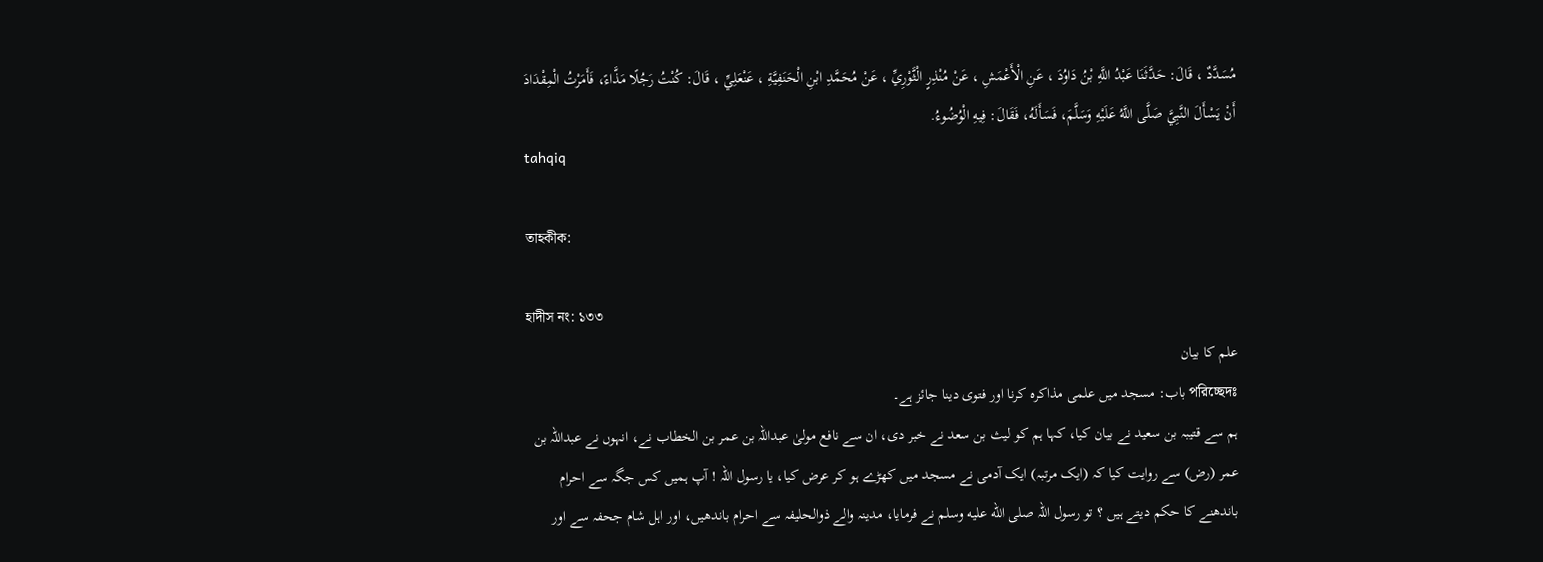مُسَدَّدٌ ، قَالَ: حَدَّثَنَا عَبْدُ اللَّهِ بْنُ دَاوُدَ ، عَنِ الْأَعْمَشِ ، عَنْ مُنْذِرٍ الْثَّوْرِيِّ ، عَنْ مُحَمَّدِ ابْنِ الْحَنَفِيَّةِ ، عَنْعَلِيِّ ، قَالَ: كُنْتُ رَجُلًا مَذَّاءً، فَأَمَرْتُ الْمِقْدَادَ أَنْ يَسْأَلَ النَّبِيَّ صَلَّى اللَّهُ عَلَيْهِ وَسَلَّمَ، فَسَأَلَهُ، فَقَالَ: فِيهِ الْوُضُوءُ.
tahqiq

তাহকীক:

হাদীস নং: ১৩৩
علم کا بیان
পরিচ্ছেদঃ باب: مسجد میں علمی مذاکرہ کرنا اور فتوی دینا جائز ہے۔
ہم سے قتیبہ بن سعید نے بیان کیا، کہا ہم کو لیث بن سعد نے خبر دی، ان سے نافع مولیٰ عبداللہ بن عمر بن الخطاب نے، انہوں نے عبداللہ بن عمر (رض) سے روایت کیا کہ (ایک مرتبہ) ایک آدمی نے مسجد میں کھڑے ہو کر عرض کیا، یا رسول اللہ ! آپ ہمیں کس جگہ سے احرام باندھنے کا حکم دیتے ہیں ؟ تو رسول اللہ صلى الله عليه وسلم نے فرمایا، مدینہ والے ذوالحلیفہ سے احرام باندھیں، اور اہل شام جحفہ سے اور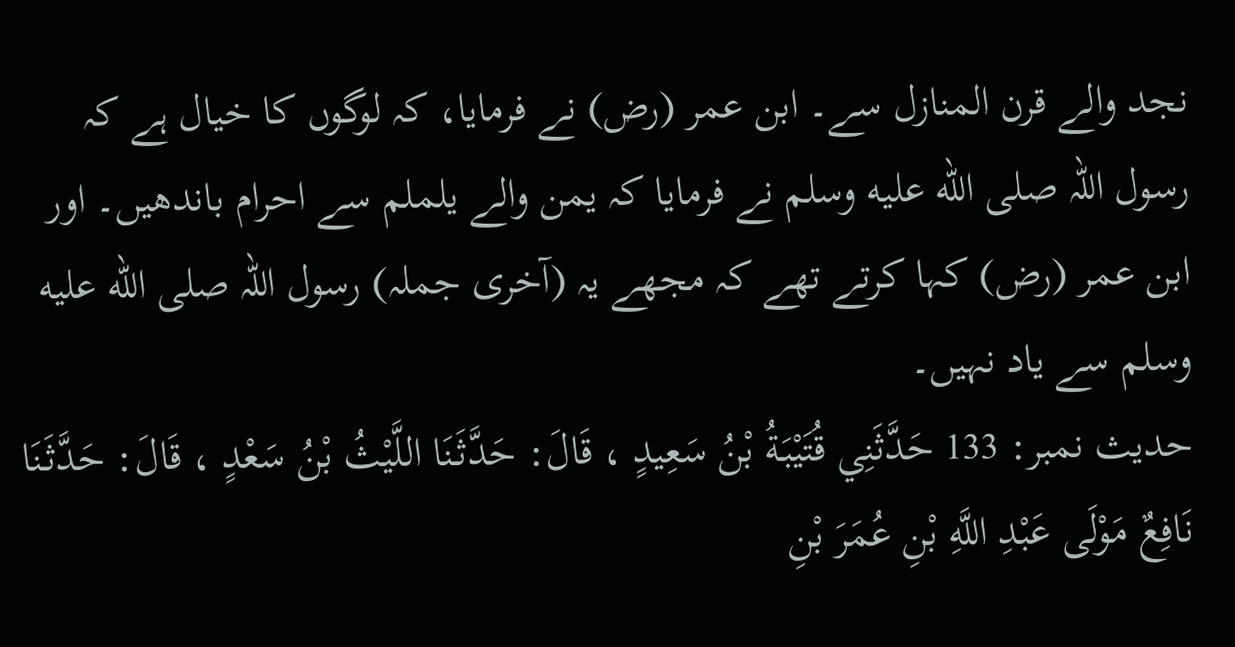نجد والے قرن المنازل سے۔ ابن عمر (رض) نے فرمایا، کہ لوگوں کا خیال ہے کہ رسول اللہ صلى الله عليه وسلم نے فرمایا کہ یمن والے یلملم سے احرام باندھیں۔ اور ابن عمر (رض) کہا کرتے تھے کہ مجھے یہ (آخری جملہ) رسول اللہ صلى الله عليه وسلم سے یاد نہیں۔
حدیث نمبر: 133 حَدَّثَنِي قُتَيْبَةُ بْنُ سَعِيدٍ ، قَالَ: حَدَّثَنَا اللَّيْثُ بْنُ سَعْدٍ ، قَالَ: حَدَّثَنَا نَافِعٌ مَوْلَى عَبْدِ اللَّهِ بْنِ عُمَرَ بْنِ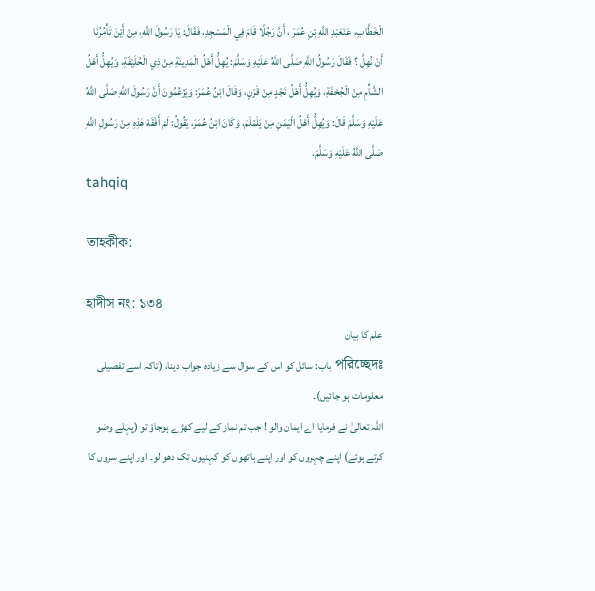الْخَطَّابِ، عَنْعَبْدِ اللَّهِ بْنِ عُمَرَ ، أَنَّ رَجُلًا قَامَ فِي الْمَسْجِدِ، فَقَالَ: يَا رَسُولَ اللَّهِ، مِنْ أَيْنَ تَأْمُرُنَا أَنْ نُهِلَّ ؟ فَقَالَ رَسُولُ اللَّهِ صَلَّى اللَّهُ عَلَيْهِ وَسَلَّمَ: يُهِلُّ أَهْلُ الْمَدِينَةِ مِنْ ذِي الْحُلَيْفَةِ، وَيُهِلُّ أَهْلُ الشَّأْمِ مِنْ الْجُحْفَةِ، وَيُهِلُّ أَهْلُ نَجْدٍ مِنْ قَرْنٍ، وَقَالَ ابْنُ عُمَرَ: وَيَزْعُمُونَ أَنَّ رَسُولَ اللَّهِ صَلَّى اللَّهُ عَلَيْهِ وَسَلَّمَ قَالَ: وَيُهِلُّ أَهْلُ الْيَمَنِ مِنْ يَلَمْلَمَ، وَكَانَ ابْنُ عُمَرَ، يَقُولُ: لَمْ أَفْقَهْ هَذِهِ مِنْ رَسُولِ اللَّهِ صَلَّى اللَّهُ عَلَيْهِ وَسَلَّمَ.
tahqiq

তাহকীক:

হাদীস নং: ১৩৪
علم کا بیان
পরিচ্ছেদঃ باب: سائل کو اس کے سوال سے زیادہ جواب دینا، (تاکہ اسے تفصیلی معلومات ہو جائیں)۔
اللہ تعالیٰ نے فرمایا اے ایمان والو ! جب تم نماز کے لیے کھڑے ہوجاؤ تو (پہلے وضو کرتے ہوئے) اپنے چہروں کو اور اپنے ہاتھوں کو کہنیوں تک دھو لو۔ اور اپنے سروں کا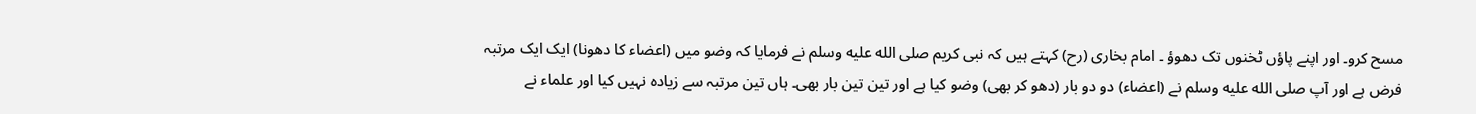مسح کرو۔ اور اپنے پاؤں ٹخنوں تک دھوؤ ۔ امام بخاری (رح) کہتے ہیں کہ نبی کریم صلى الله عليه وسلم نے فرمایا کہ وضو میں (اعضاء کا دھونا) ایک ایک مرتبہ فرض ہے اور آپ صلى الله عليه وسلم نے (اعضاء) دو دو بار (دھو کر بھی) وضو کیا ہے اور تین تین بار بھی۔ ہاں تین مرتبہ سے زیادہ نہیں کیا اور علماء نے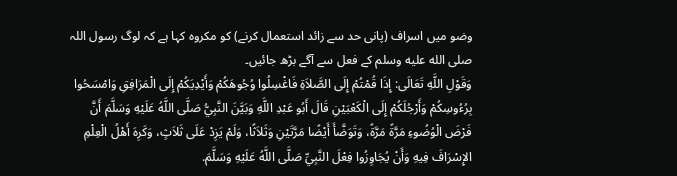وضو میں اسراف (پانی حد سے زائد استعمال کرنے) کو مکروہ کہا ہے کہ لوگ رسول اللہ صلى الله عليه وسلم کے فعل سے آگے بڑھ جائیں۔
وَقَوْلِ اللَّهِ تَعَالَى: إِذَا قُمْتُمْ إِلَى الصَّلاَةِ فَاغْسِلُوا وُجُوهَكُمْ وَأَيْدِيَكُمْ إِلَى الْمَرَافِقِ وَامْسَحُوا بِرُءُوسِكُمْ وَأَرْجُلَكُمْ إِلَى الْكَعْبَيْنِ قَالَ أَبُو عَبْدِ اللَّهِ وَبَيَّنَ النَّبِيُّ صَلَّى اللَّهُ عَلَيْهِ وَسَلَّمَ أَنَّ فَرْضَ الْوُضُوءِ مَرَّةً مَرَّةً، وَتَوَضَّأَ أَيْضًا مَرَّتَيْنِ وَثَلاَثًا، وَلَمْ يَزِدْ عَلَى ثَلاَثٍ، وَكَرِهَ أَهْلُ الْعِلْمِ الإِسْرَافَ فِيهِ وَأَنْ يُجَاوِزُوا فِعْلَ النَّبِيِّ صَلَّى اللَّهُ عَلَيْهِ وَسَلَّمَ.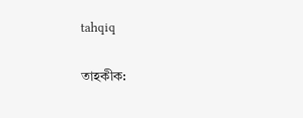tahqiq

তাহকীক: